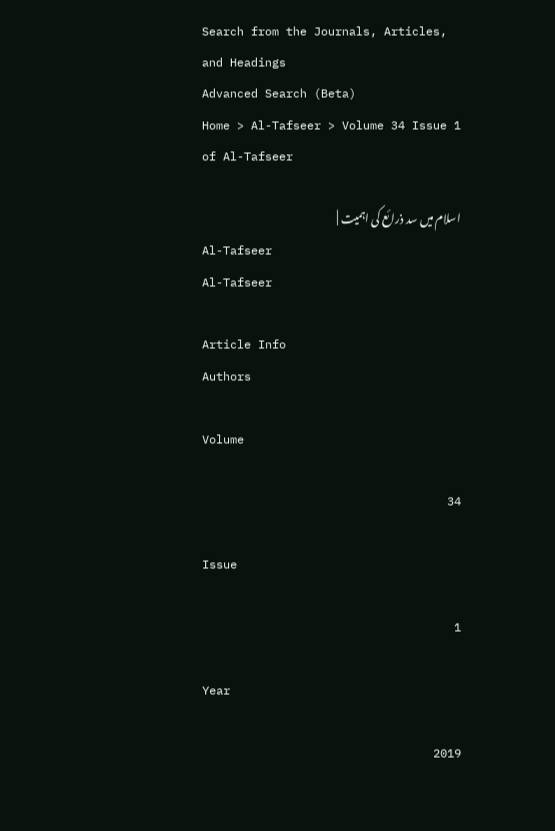Search from the Journals, Articles, and Headings
Advanced Search (Beta)
Home > Al-Tafseer > Volume 34 Issue 1 of Al-Tafseer

اسلام میں سد ذرائع کی اہمیت |
Al-Tafseer
Al-Tafseer

Article Info
Authors

Volume

34

Issue

1

Year

2019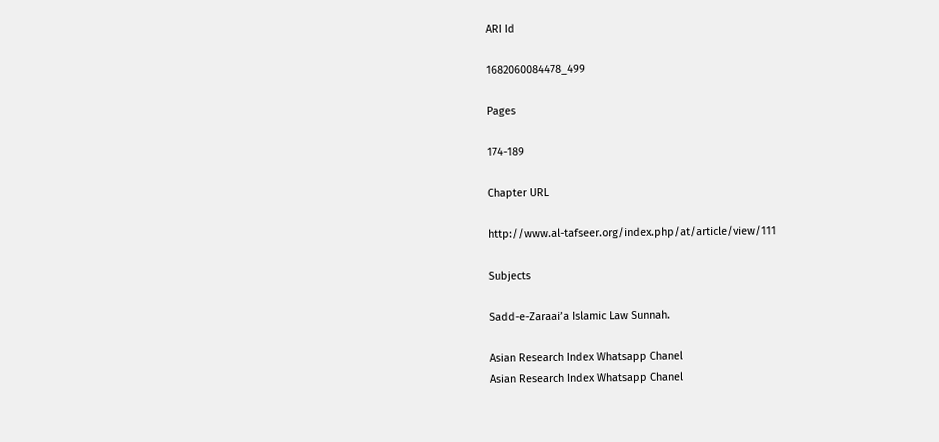ARI Id

1682060084478_499

Pages

174-189

Chapter URL

http://www.al-tafseer.org/index.php/at/article/view/111

Subjects

Sadd-e-Zaraai’a Islamic Law Sunnah.

Asian Research Index Whatsapp Chanel
Asian Research Index Whatsapp Chanel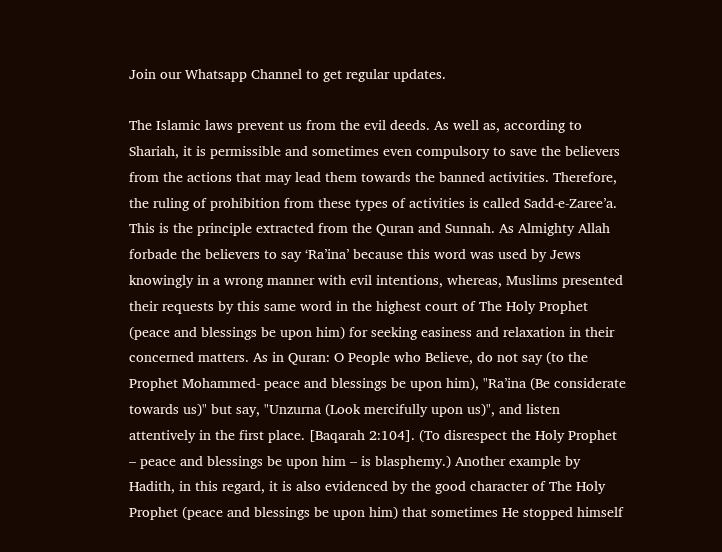Join our Whatsapp Channel to get regular updates.

The Islamic laws prevent us from the evil deeds. As well as, according to Shariah, it is permissible and sometimes even compulsory to save the believers from the actions that may lead them towards the banned activities. Therefore, the ruling of prohibition from these types of activities is called Sadd-e-Zaree’a. This is the principle extracted from the Quran and Sunnah. As Almighty Allah forbade the believers to say ‘Ra’ina’ because this word was used by Jews knowingly in a wrong manner with evil intentions, whereas, Muslims presented their requests by this same word in the highest court of The Holy Prophet (peace and blessings be upon him) for seeking easiness and relaxation in their concerned matters. As in Quran: O People who Believe, do not say (to the Prophet Mohammed- peace and blessings be upon him), "Ra’ina (Be considerate towards us)" but say, "Unzurna (Look mercifully upon us)", and listen attentively in the first place. [Baqarah 2:104]. (To disrespect the Holy Prophet – peace and blessings be upon him – is blasphemy.) Another example by Hadith, in this regard, it is also evidenced by the good character of The Holy Prophet (peace and blessings be upon him) that sometimes He stopped himself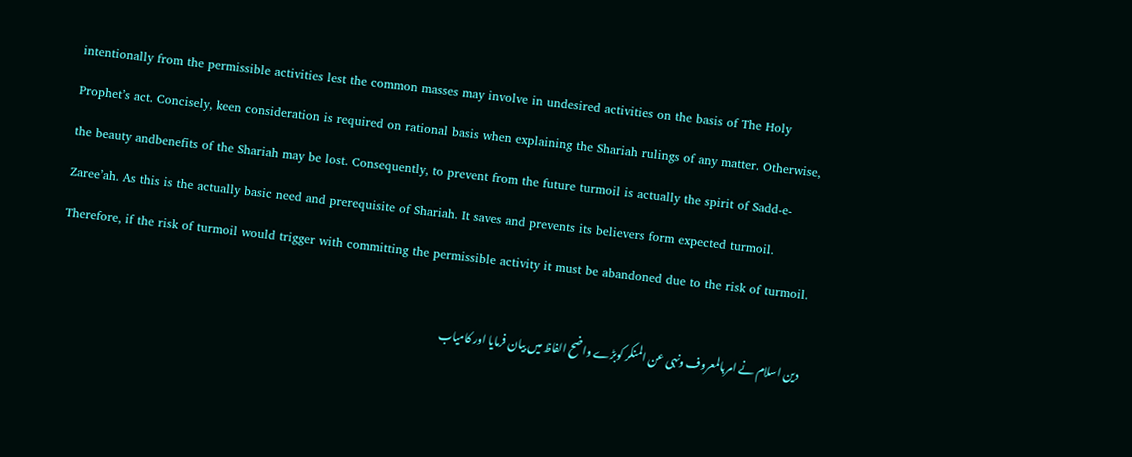intentionally from the permissible activities lest the common masses may involve in undesired activities on the basis of The Holy Prophet’s act. Concisely, keen consideration is required on rational basis when explaining the Shariah rulings of any matter. Otherwise, the beauty andbenefits of the Shariah may be lost. Consequently, to prevent from the future turmoil is actually the spirit of Sadd-e-Zaree’ah. As this is the actually basic need and prerequisite of Shariah. It saves and prevents its believers form expected turmoil. Therefore, if the risk of turmoil would trigger with committing the permissible activity it must be abandoned due to the risk of turmoil.

دین اسلام نے امربالمعروف ونہی عن المنکر کوبڑے واضح الفاظ میں بیان فرمایا اور کامیاب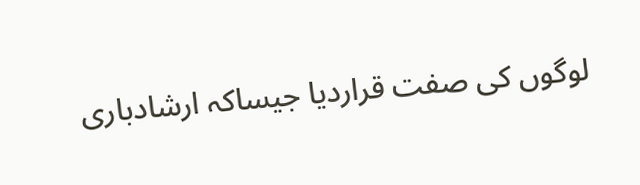لوگوں کی صفت قراردیا جیساکہ ارشادباری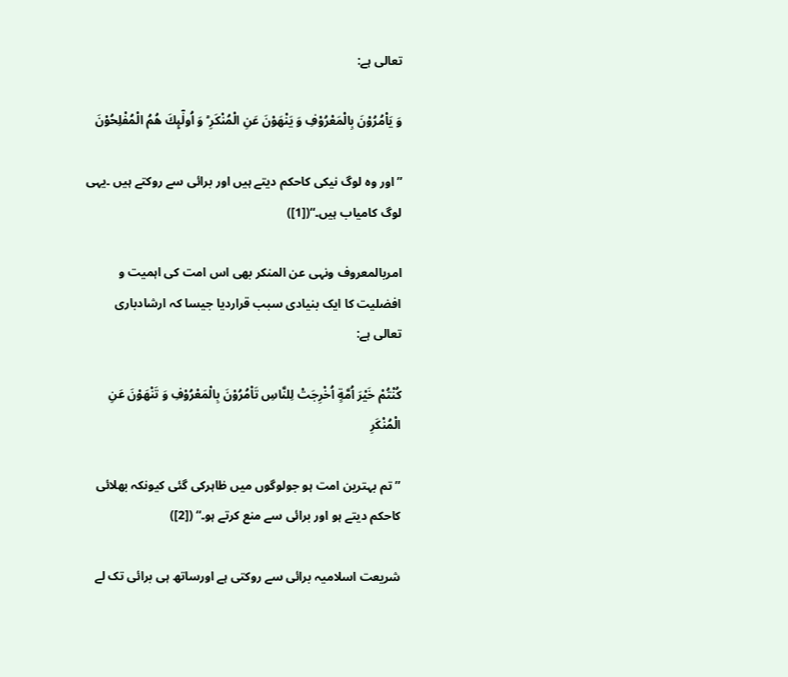تعالی ہے:

وَ یَاْمُرُوْنَ بِالْمَعْرُوْفِ وَ یَنْهَوْنَ عَنِ الْمُنْكَرِ ؕ وَ اُولٰٓىِٕكَ هُمُ الْمُفْلِحُوْنَ

”اور وہ لوگ نیکی کاحکم دیتے ہیں اور برائی سے روکتے ہیں ۔یہی لوگ کامیاب ہیں۔“([1])

امربالمعروف ونہی عن المنکر بھی اس امت کی اہمیت و افضلیت کا ایک بنیادی سبب قراردیا جیسا کہ ارشادباری تعالی ہے:

كُنْتُمْ خَیْرَ اُمَّةٍ اُخْرِجَتْ لِلنَّاسِ تَاْمُرُوْنَ بِالْمَعْرُوْفِ وَ تَنْهَوْنَ عَنِ الْمُنْكَرِ

”تم بہترین امت ہو جولوگوں میں ظاہرکی گئی کیونکہ بھلائی کاحکم دیتے ہو اور برائی سے منع کرتے ہو۔“ ([2])

شریعت اسلامیہ برائی سے روکتی ہے اورساتھ ہی برائی تک لے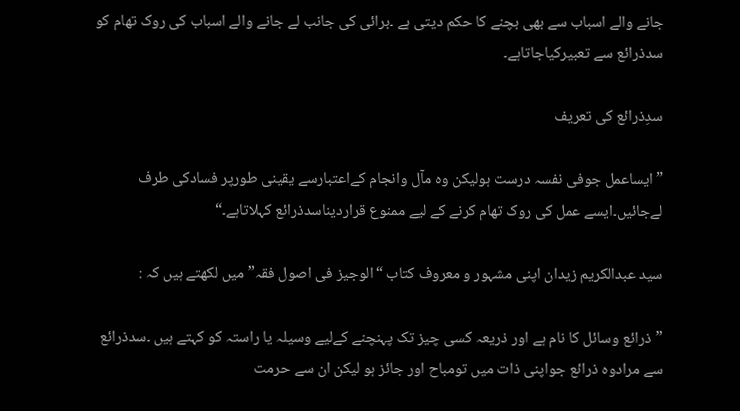جانے والے اسباب سے بھی بچنے کا حکم دیتی ہے ۔برائی کی جانب لے جانے والے اسباب کی روک تھام کو سدذرائع سے تعبیرکیاجاتاہے۔

سدِذرائع کی تعریف

”ایساعمل جوفی نفسہ درست ہولیکن وہ مآل وانجام کےاعتبارسے یقینی طورپر فسادکی طرف لےجائیں۔ایسے عمل کی روک تھام کرنے کے لیے ممنوع قراردیناسدذرائع کہلاتاہے۔“

سید عبدالکریم زیدان اپنی مشہور و معروف کتاب “الوجیز فی اصول فقہ” میں لکھتے ہیں کہ :

”ذرائع وسائل کا نام ہے اور ذریعہ کسی چیز تک پہنچنے کےلیے وسیلہ یا راستہ کو کہتے ہیں ۔سدذرائع سے مرادوہ ذرائع جواپنی ذات میں تومباح اور جائز ہو لیکن ان سے حرمت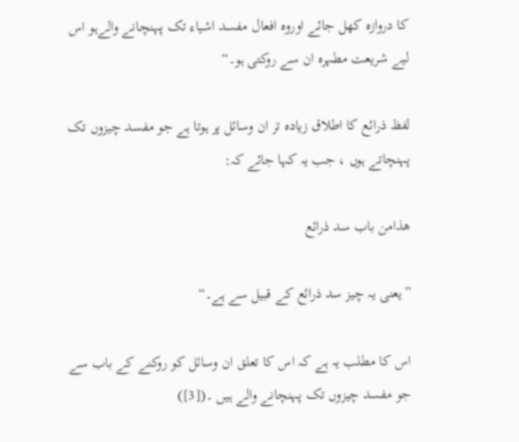کا دروازہ کھل جائے اوروہ افعال مفسد اشیاء تک پہنچانے والےہو اس لیے شریعت مطہرہ ان سے روکتی ہو۔“

لفظ ذرائع کا اطلاق زیادہ تر ان وسائل پر ہوتا ہے جو مفسد چیزوں تک پہنچاتے ہوں ، جب یہ کہا جائے کہ:

ھذامن باب سد ذرائع

”یعنی یہ چیز سد ذرائع کے قبیل سے ہے۔“

اس کا مطلب یہ ہے کہ اس کا تعلق ان وسائل کو روکنے کے باب سے جو مفسد چیزوں تک پہنچانے والے ہیں ۔([3])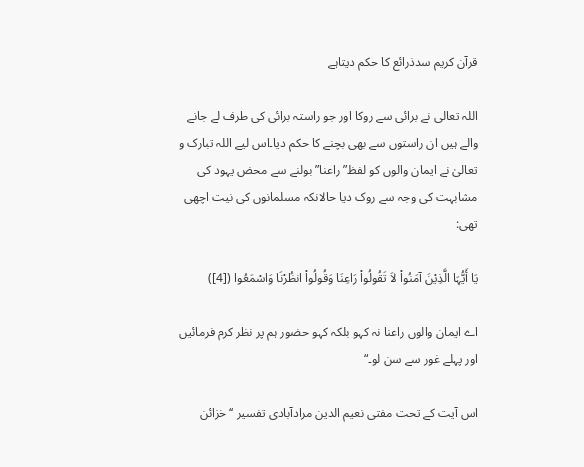قرآن کریم سدذرائع کا حکم دیتاہے

اللہ تعالی نے برائی سے روکا اور جو راستہ برائی کی طرف لے جانے والے ہیں ان راستوں سے بھی بچنے کا حکم دیا۔اس لیے اللہ تبارک و تعالیٰ نے ایمان والوں کو لفظ”راعنا” بولنے سے محض یہود کی مشابہت کی وجہ سے روک دیا حالانکہ مسلمانوں کی نیت اچھی تھی:

یَا أَیُّہَا الَّذِیْنَ آمَنُواْ لاَ تَقُولُواْ رَاعِنَا وَقُولُواْ انظُرْنَا وَاسْمَعُوا ([4])

اے ایمان والوں راعنا نہ کہو بلکہ کہو حضور ہم پر نظر کرم فرمائیں اور پہلے غور سے سن لو۔“

اس آیت کے تحت مفتی نعیم الدین مرادآبادی تفسیر ‘‘خزائن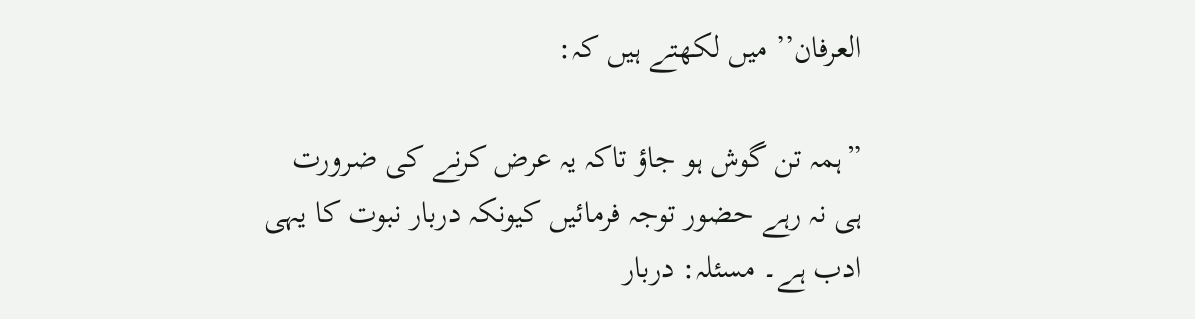العرفان’’ میں لکھتے ہیں کہ:

”ہمہ تن گوش ہو جاؤ تاکہ یہ عرض کرنے کی ضرورت ہی نہ رہے حضور توجہ فرمائیں کیونکہ دربار نبوت کا یہی ادب ہے۔ مسئلہ: دربار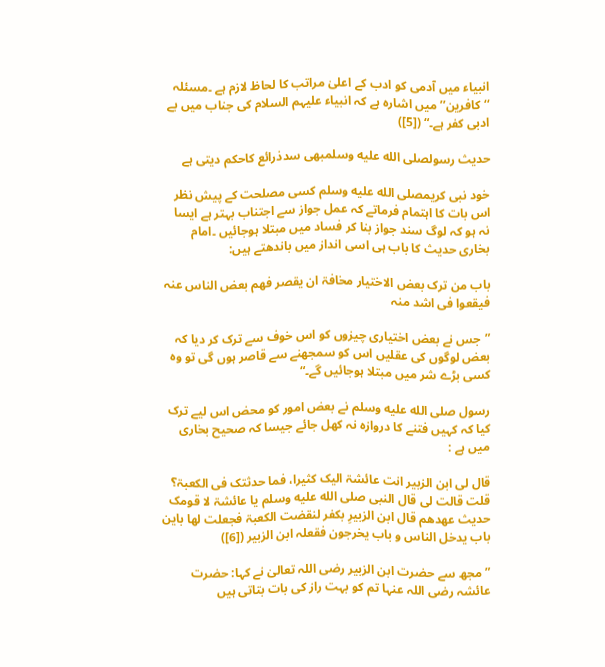انبیاء میں آدمی کو ادب کے اعلیٰ مراتب کا لحاظ لازم ہے ۔مسئلہ ‘‘کافرین’’ میں اشارہ ہے کہ انبیاء علیہم السلام کی جناب میں بے ادبی کفر ہے۔“ ([5])

حدیث رسولصلى الله عليه وسلمبھی سدذرائع کاحکم دیتی ہے

خود نبی کریمصلى الله عليه وسلم کسی مصلحت کے پیش نظر اس بات کا اہتمام فرماتے کہ عمل جواز سے اجتناب بہتر ہے ایسا نہ ہو کہ لوگ سند جواز بنا کر فساد میں مبتلا ہوجائیں ۔امام بخاری حدیث کا باب ہی اسی انداز میں باندھتے ہیں:

باب من ترک بعض الاختیار مخافۃ ان یقصر فھم بعض الناس عنہ فیقعوا فی اشد منہ

”جس نے بعض اختیاری چیزوں کو اس خوف سے ترک کر دیا کہ بعض لوگوں کی عقلیں اس کو سمجھنے سے قاصر ہوں گی تو وہ کسی بڑے شر میں مبتلا ہوجائیں گے۔“

رسول صلى الله عليه وسلم نے بعض امور کو محض اس لیے ترک کیا کہ کہیں فتنے کا دروازہ نہ کھل جائے جیسا کہ صحیح بخاری میں ہے :

قال لی ابن الزبیر انت عائشۃ الیک کثیرا، فما حدثتک فی الکعبۃ؟ قلت قالت لی قال النبی صلى الله عليه وسلم یا عائشۃ لا قومک حدیث عھدھم قال ابن الزبیرِ بکفر لنقضت الکعبۃ فجعلت لھا باین باب یدخل الناس و باب یخرجون فقعلہ ابن الزبیر ([6])

”مجھ سے حضرت ابن الزبیر رضی اللہ تعالیٰ نے کہا: حضرت عائشہ رضی اللہ عنہا تم کو بہت راز کی بات بتاتی ہیں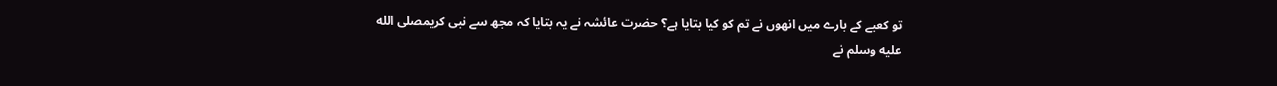تو کعبے کے بارے میں انھوں نے تم کو کیا بتایا ہے؟ حضرت عائشہ نے یہ بتایا کہ مجھ سے نبی کریمصلى الله عليه وسلم نے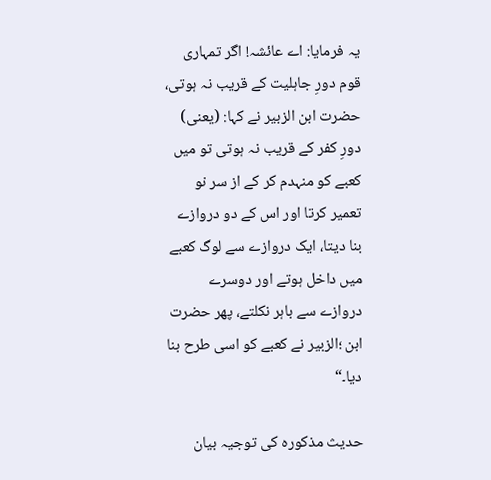یہ فرمایا: اے عائشہ! اگر تمہاری قوم دورِ جاہلیت کے قریب نہ ہوتی، حضرت ابن الزبیر نے کہا: (یعنی) دورِ کفر کے قریب نہ ہوتی تو میں کعبے کو منہدم کر کے از سر نو تعمیر کرتا اور اس کے دو دروازے بنا دیتا، ایک دروازے سے لوگ کعبے میں داخل ہوتے اور دوسرے دروازے سے باہر نکلتے، پھر حضرت ابن ؛الزبیر نے کعبے کو اسی طرح بنا دیا۔“

حدیث مذکورہ کی توجیہ بیان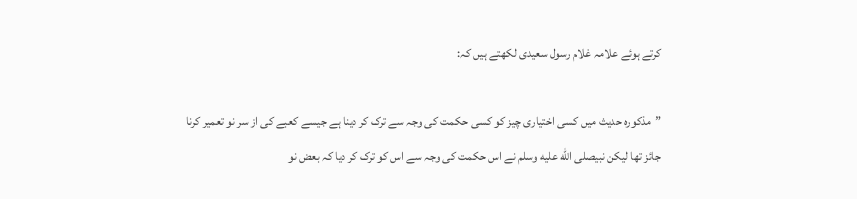کرتے ہوئے علامہ غلام رسول سعیدی لکھتے ہیں کہ:

”مذکورہ حدیث میں کسی اختیاری چیز کو کسی حکمت کی وجہ سے ترک کر دینا ہے جیسے کعبے کی از سر نو تعمیر کرنا جائز تھا لیکن نبیصلى الله عليه وسلم نے اس حکمت کی وجہ سے اس کو ترک کر دیا کہ بعض نو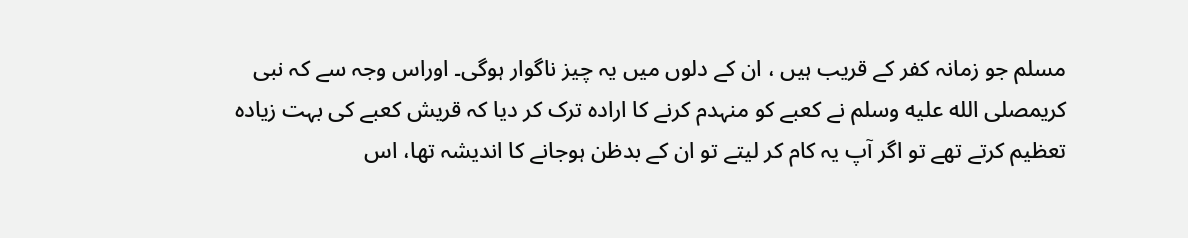مسلم جو زمانہ کفر کے قریب ہیں ، ان کے دلوں میں یہ چیز ناگوار ہوگی۔ اوراس وجہ سے کہ نبی کریمصلى الله عليه وسلم نے کعبے کو منہدم کرنے کا ارادہ ترک کر دیا کہ قریش کعبے کی بہت زیادہ تعظیم کرتے تھے تو اگر آپ یہ کام کر لیتے تو ان کے بدظن ہوجانے کا اندیشہ تھا، اس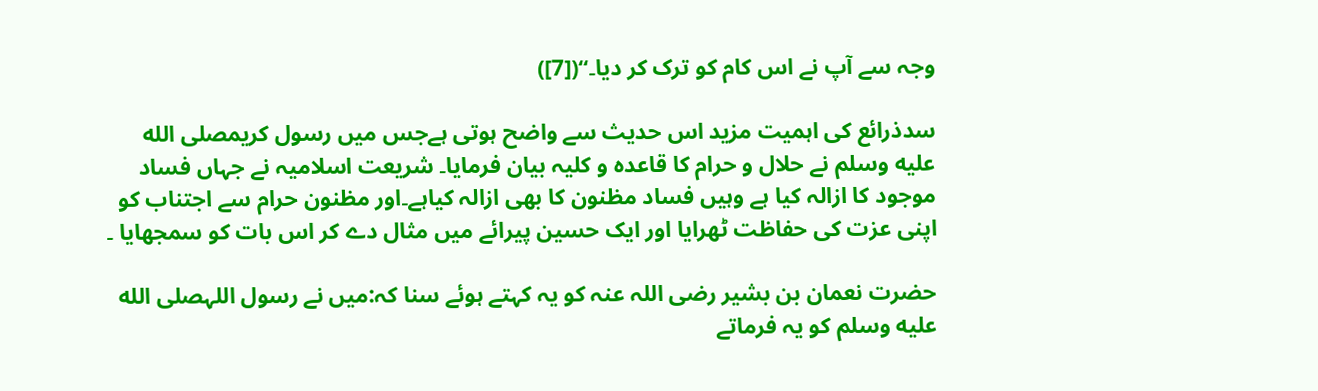وجہ سے آپ نے اس کام کو ترک کر دیا۔“([7])

سدذرائع کی اہمیت مزید اس حدیث سے واضح ہوتی ہےجس میں رسول کریمصلى الله عليه وسلم نے حلال و حرام کا قاعدہ و کلیہ بیان فرمایا۔ شریعت اسلامیہ نے جہاں فساد موجود کا ازالہ کیا ہے وہیں فساد مظنون کا بھی ازالہ کیاہے۔اور مظنون حرام سے اجتناب کو اپنی عزت کی حفاظت ٹھرایا اور ایک حسین پیرائے میں مثال دے کر اس بات کو سمجھایا ۔

حضرت نعمان بن بشیر رضی اللہ عنہ کو یہ کہتے ہوئے سنا کہ:میں نے رسول اللہصلى الله عليه وسلم کو یہ فرماتے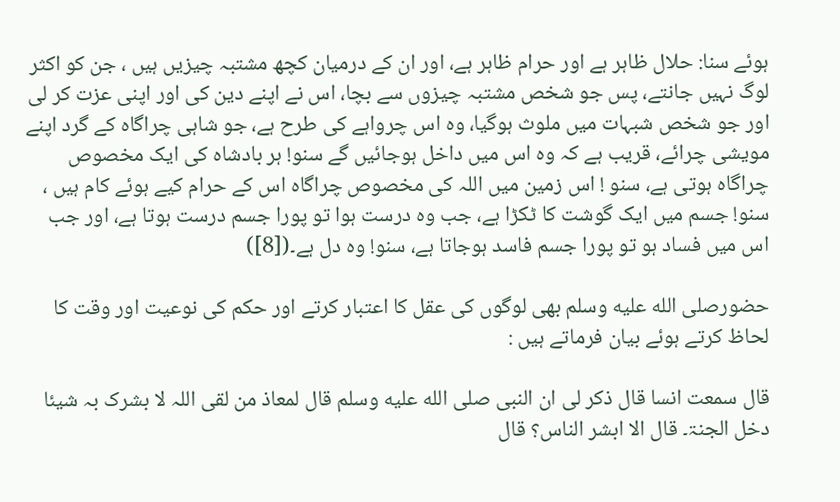ہوئے سنا: حلال ظاہر ہے اور حرام ظاہر ہے، اور ان کے درمیان کچھ مشتبہ چیزیں ہیں ، جن کو اکثر لوگ نہیں جانتے، پس جو شخص مشتبہ چیزوں سے بچا، اس نے اپنے دین کی اور اپنی عزت کر لی اور جو شخص شبہات میں ملوث ہوگیا، وہ اس چرواہے کی طرح ہے، جو شاہی چراگاہ کے گرد اپنے مویشی چرائے، قریب ہے کہ وہ اس میں داخل ہوجائیں گے سنو! ہر بادشاہ کی ایک مخصوص چراگاہ ہوتی ہے، سنو ! اس زمین میں اللہ کی مخصوص چراگاہ اس کے حرام کیے ہوئے کام ہیں ، سنو! جسم میں ایک گوشت کا ٹکڑا ہے، جب وہ درست ہوا تو پورا جسم درست ہوتا ہے، اور جب اس میں فساد ہو تو پورا جسم فاسد ہوجاتا ہے، سنو! وہ دل ہے۔([8])

حضورصلى الله عليه وسلم بھی لوگوں کی عقل کا اعتبار کرتے اور حکم کی نوعیت اور وقت کا لحاظ کرتے ہوئے بیان فرماتے ہیں :

قال سمعت انسا قال ذکر لی ان النبی صلى الله عليه وسلم قال لمعاذ من لقی اللہ لا بشرک بہ شیئا دخل الجنۃ۔ قال الا ابشر الناس؟ قال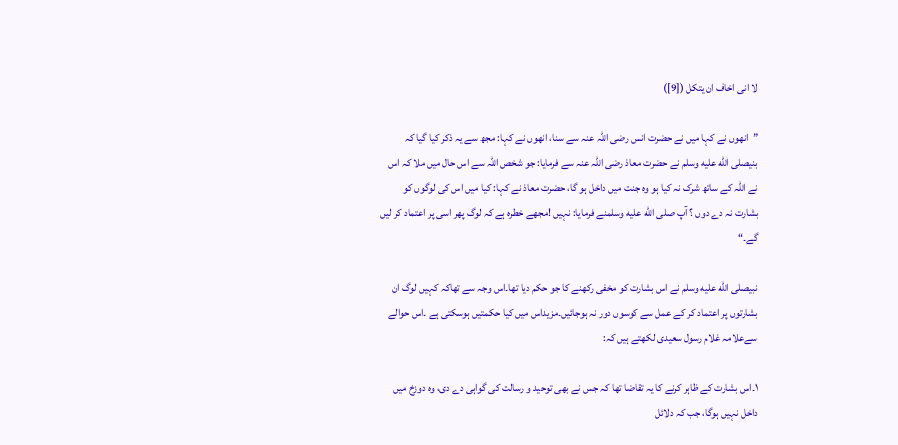لا انی اخاف ان یتکل ([9])

”انھوں نے کہا میں نے حضرت انس رضی اللہ عنہ سے سنا، انھوں نے کہا: مجھ سے یہ ذکر کیا گیا کہ بنیصلى الله عليه وسلم نے حضرت معاذ رضی اللہ عنہ سے فرمایا: جو شخص اللہ سے اس حال میں ملا کہ اس نے اللہ کے ساتھ شرک نہ کیا ہو وہ جنت میں داخل ہو گا، حضرت معاذ نے کہا: کیا میں اس کی لوگوں کو بشارت نہ دے دوں ؟ آپ صلى الله عليه وسلمنے فرمایا: نہیں !مجھے خطرہ ہے کہ لوگ پھر اسی پر اعتماد کر لیں گے۔“

نبیصلى الله عليه وسلم نے اس بشارت کو مخفی رکھنے کا جو حکم دیا تھا۔اس وجہ سے تھاکہ کہیں لوگ ان بشارتوں پر اعتماد کر کے عمل سے کوسوں دور نہ ہوجائیں۔مزیداس میں کیا حکمتیں ہوسکتی ہے ۔اس حوالے سےعلامہ غلام رسول سعیدی لکھتے ہیں کہ:

۱۔اس بشارت کے ظاہر کرنے کا یہ تقاضا تھا کہ جس نے بھی توحید و رسالت کی گواہی دے دی، وہ دوزخ میں داخل نہیں ہوگا، جب کہ دلائل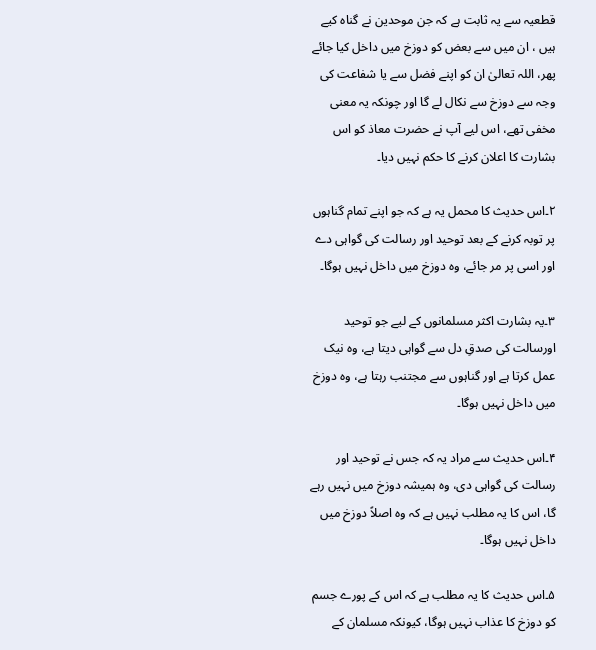قطعیہ سے یہ ثابت ہے کہ جن موحدین نے گناہ کیے ہیں ، ان میں سے بعض کو دوزخ میں داخل کیا جائے پھر، اللہ تعالیٰ ان کو اپنے فضل سے یا شفاعت کی وجہ سے دوزخ سے نکال لے گا اور چونکہ یہ معنی مخفی تھے، اس لیے آپ نے حضرت معاذ کو اس بشارت کا اعلان کرنے کا حکم نہیں دیا۔

۲۔اس حدیث کا محمل یہ ہے کہ جو اپنے تمام گناہوں پر توبہ کرنے کے بعد توحید اور رسالت کی گواہی دے اور اسی پر مر جائے، وہ دوزخ میں داخل نہیں ہوگا۔

۳۔یہ بشارت اکثر مسلمانوں کے لیے جو توحید اورسالت کی صدقِ دل سے گواہی دیتا ہے، وہ نیک عمل کرتا ہے اور گناہوں سے مجتنب رہتا ہے، وہ دوزخ میں داخل نہیں ہوگا۔

۴۔اس حدیث سے مراد یہ کہ جس نے توحید اور رسالت کی گواہی دی، وہ ہمیشہ دوزخ میں نہیں رہے گا، اس کا یہ مطلب نہیں ہے کہ وہ اصلاً دوزخ میں داخل نہیں ہوگا۔

۵۔اس حدیث کا یہ مطلب ہے کہ اس کے پورے جسم کو دوزخ کا عذاب نہیں ہوگا، کیونکہ مسلمان کے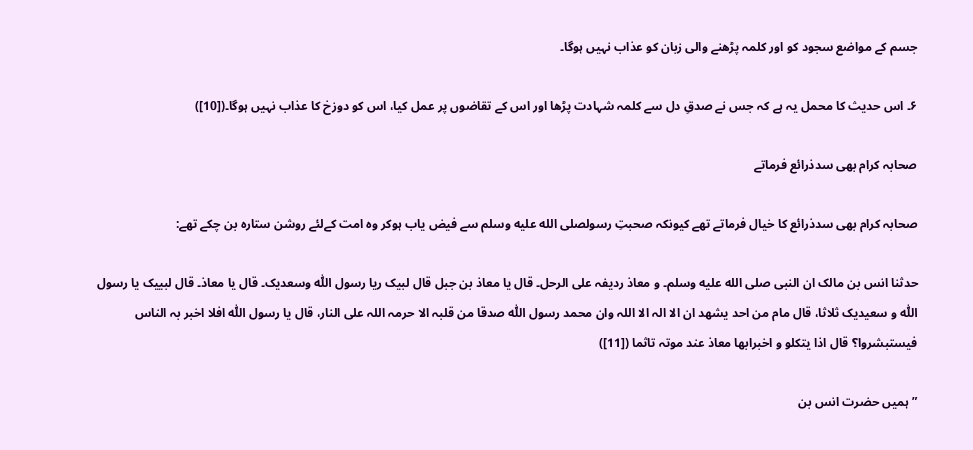جسم کے مواضع سجود کو اور کلمہ پڑھنے والی زبان کو عذاب نہیں ہوگا۔

۶۔ اس حدیث کا محمل یہ ہے کہ جس نے صدقِ دل سے کلمہ شہادت پڑھا اور اس کے تقاضوں پر عمل کیا، اس کو دوزخ کا عذاب نہیں ہوگا۔([10])

صحابہ کرام بھی سدذرائع فرماتے

صحابہ کرام بھی سدذرائع کا خیال فرماتے تھے کیونکہ صحبتِ رسولصلى الله عليه وسلم سے فیض یاب ہوکر وہ امت کےلئے روشن ستارہ بن چکے تھے:

حدثنا انس بن مالک ان النبی صلى الله عليه وسلم۔ و معاذ ردیفہ علی الرحل۔ قال یا معاذ بن جبل قال لبیک ریا رسول اللّٰہ وسعدیک۔ قال یا معاذ۔ قال لبییک یا رسول اللّٰہ و سعیدیک ثلاثا، قال مام من احد یشھد ان الا الہ الا اللہ وان محمد رسول اللّٰہ صدقا من قلبہ الا حرمہ اللہ علی النار، قال یا رسول اللّٰہ افلا اخبر بہ الناس فیستبشروا؟ قال اذا یتکلو و اخبرابھا معاذ عند موتہ تاثما ([11])

”ہمیں حضرت انس بن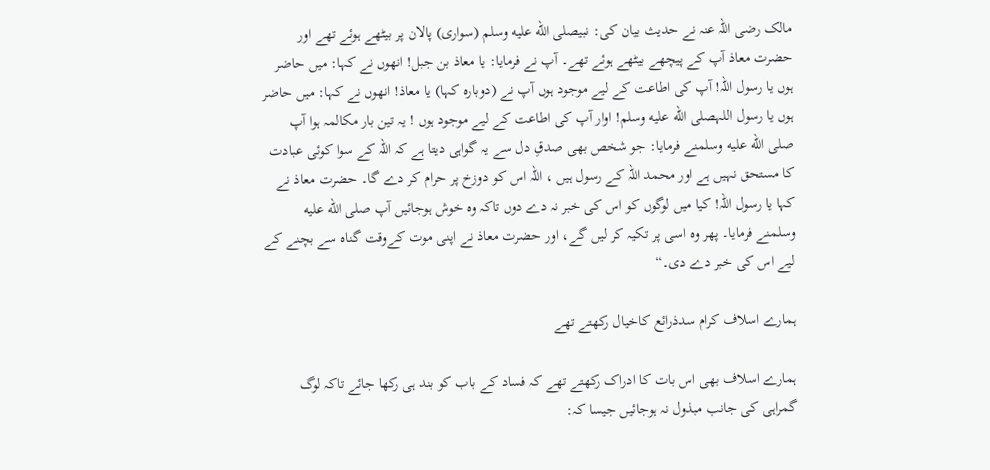مالک رضی اللہ عنہ نے حدیث بیان کی: نبیصلى الله عليه وسلم (سواری) پالان پر بیٹھے ہوئے تھے اور حضرت معاذ آپ کے پیچھے بیٹھے ہوئے تھے۔ آپ نے فرمایا: یا معاذ بن جبل! انھوں نے کہا: میں حاضر ہوں یا رسول اللہ! آپ کی اطاعت کے لیے موجود ہوں آپ نے (دوبارہ کہا) یا معاذ! انھوں نے کہا: میں حاضر ہوں یا رسول اللہصلى الله عليه وسلم! اوار آپ کی اطاعت کے لیے موجود ہوں ! یہ تین بار مکالمہ ہوا آپ صلى الله عليه وسلمنے فرمایا: جو شخص بھی صدقِ دل سے یہ گواہی دیتا ہے کہ اللہ کے سوا کوئی عبادت کا مستحق نہیں ہے اور محمد اللہ کے رسول ہیں ، اللہ اس کو دوزخ پر حرام کر دے گا۔ حضرت معاذ نے کہا یا رسول اللہ! کیا میں لوگوں کو اس کی خبر نہ دے دوں تاکہ وہ خوش ہوجائیں آپ صلى الله عليه وسلمنے فرمایا۔ پھر وہ اسی پر تکیہ کر لیں گے، اور حضرت معاذ نے اپنی موت کےوقت گناہ سے بچنے کے لیے اس کی خبر دے دی۔“

ہمارے اسلاف کرام سدذرائع کاخیال رکھتے تھے

ہمارے اسلاف بھی اس بات کا ادراک رکھتے تھے کہ فساد کے باب کو بند ہی رکھا جائے تاکہ لوگ گمراہی کی جانب مبذول نہ ہوجائیں جیسا کہ: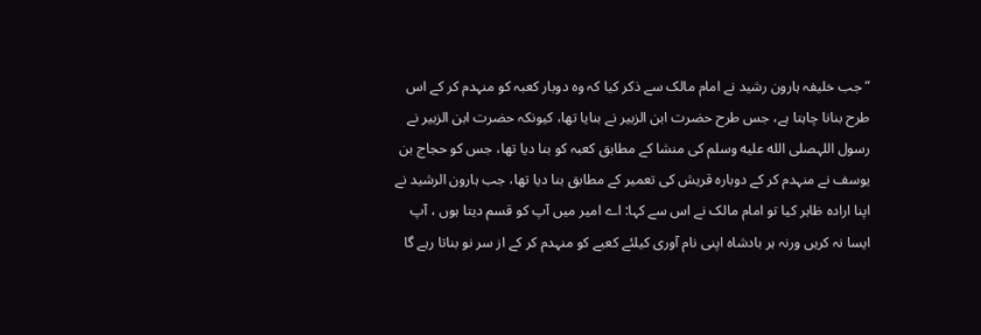”جب خلیفہ ہارون رشید نے امام مالک سے ذکر کیا کہ وہ دوبار کعبہ کو منہدم کر کے اس طرح بنانا چاہتا ہے، جس طرح حضرت ابن الزبیر نے بنایا تھا، کیونکہ حضرت ابن الزبیر نے رسول اللہصلى الله عليه وسلم کی منشا کے مطابق کعبہ کو بنا دیا تھا، جس کو حجاج بن یوسف نے منہدم کر کے دوبارہ قریش کی تعمیر کے مطابق بنا دیا تھا، جب ہارون الرشید نے اپنا ارادہ ظاہر کیا تو امام مالک نے اس سے کہا: اے امیر میں آپ کو قسم دیتا ہوں ، آپ ایسا نہ کریں ورنہ ہر بادشاہ اپنی نام آوری کیلئے کعبے کو منہدم کر کے از سر نو بناتا رہے گا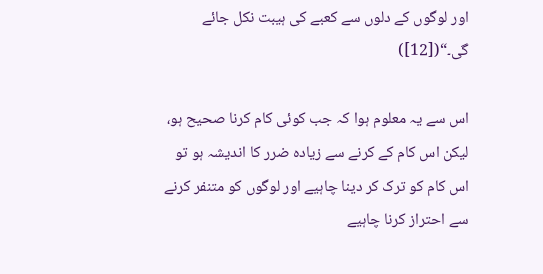اور لوگوں کے دلوں سے کعبے کی ہیبت نکل جائے گی۔“([12])

اس سے یہ معلوم ہوا کہ جب کوئی کام کرنا صحیح ہو، لیکن اس کام کے کرنے سے زیادہ ضرر کا اندیشہ ہو تو اس کام کو ترک کر دینا چاہیے اور لوگوں کو متنفر کرنے سے احتراز کرنا چاہیے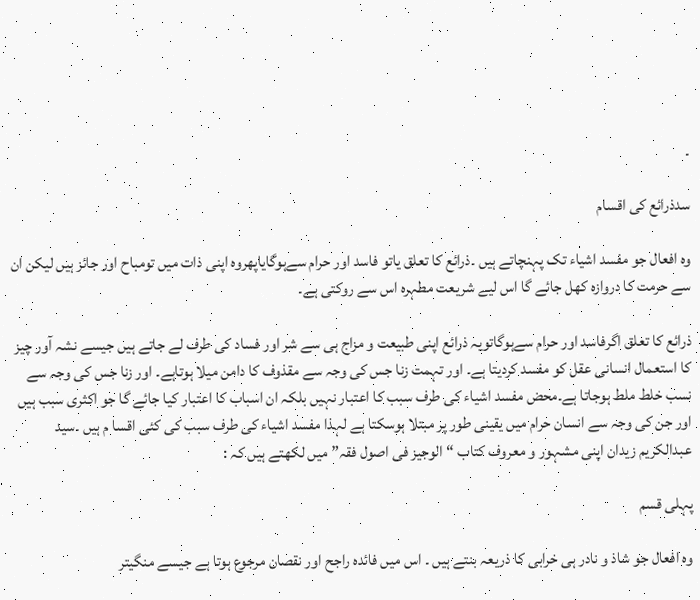۔

سدذرائع کی اقسام

وہ افعال جو مفسد اشیاء تک پہنچاتے ہیں ۔ذرائع کا تعلق یاتو فاسد اور حرام سےہوگایاپھروہ اپنی ذات میں تومباح اور جائز ہیں لیکن ان سے حرمت کا دروازہ کھل جائے گا اس لیے شریعت مطہرہ اس سے روکتی ہے۔

ذرائع کا تعلق اگرفاسد اور حرام سےہوگاتویہ ذرائع اپنی طبیعت و مزاج ہی سے شر اور فساد کی طرف لے جاتے ہیں جیسے نشہ آور چیز کا استعمال انسانی عقل کو مفسد کردیتا ہے۔ اور تہمت زنا جس کی وجہ سے مقذوف کا دامن میلا ہوتاہے۔ اور زنا جس کی وجہ سے نسب خلط ملط ہوجاتا ہے۔محض مفسد اشیاء کی طرف سبب کا اعتبار نہیں بلکہ ان اسباب کا اعتبار کیا جائے گا جو اکثری سبب ہیں اور جن کی وجہ سے انسان حرام میں یقینی طور پر مبتلا ہوسکتا ہے لہذا مفسد اشیاء کی طرف سبب کی کئی اقسا م ہیں ۔سید عبدالکریم زیدان اپنی مشہور و معروف کتاب “الوجیز فی اصول فقہ” میں لکھتے ہیں کہ :

پہلی قسم

وہ افعال جو شاذ و نادر ہی خرابی کا ذریعہ بنتے ہیں ۔ اس میں فائدہ راجح اور نقصان مرجوع ہوتا ہے جیسے منگیتر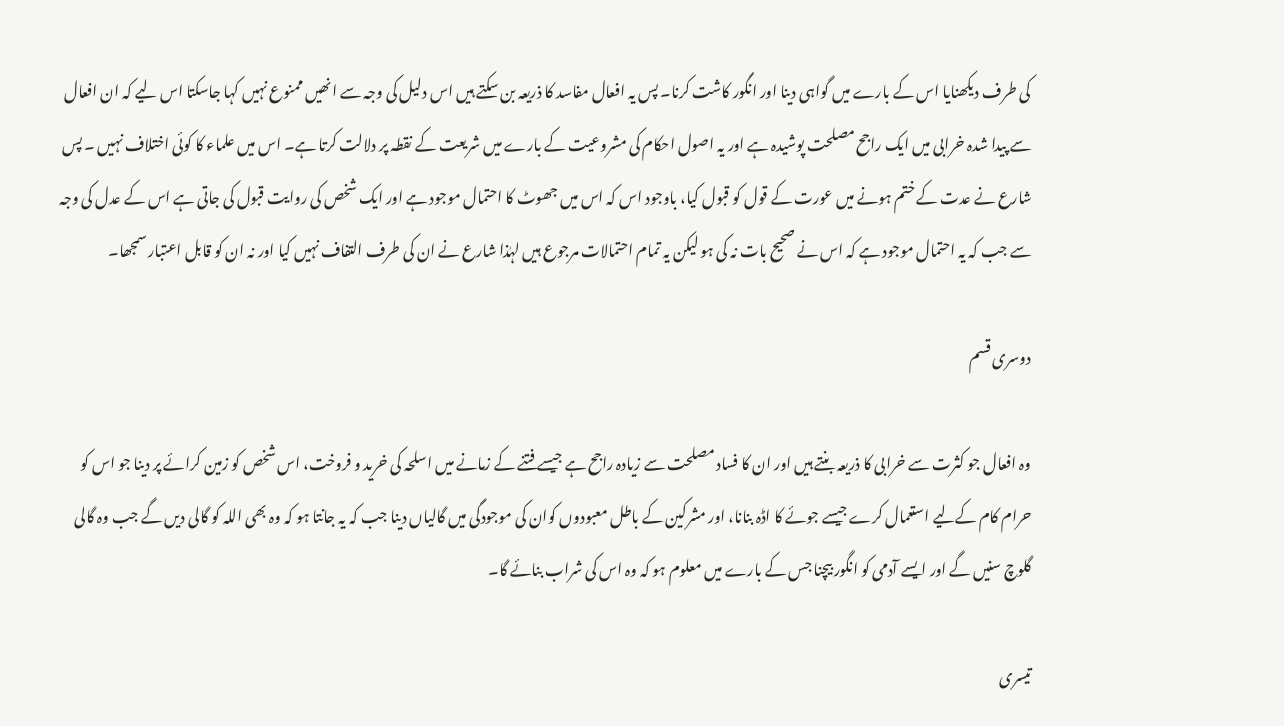کی طرف دیکھنایا اس کے بارے میں گواہی دینا اور انگور کاشت کرنا۔ پس یہ افعال مفاسد کا ذریعہ بن سکتے ہیں اس دلیل کی وجہ سے انھیں ممنوع نہیں کہا جاسکتا اس لیے کہ ان افعال سے پیدا شدہ خرابی میں ایک راجح مصلحت پوشیدہ ہے اور یہ اصول احکام کی مشروعیت کے بارے میں شریعت کے نقطہ پر دلالت کرتا ہے۔ اس میں علماء کا کوئی اختلاف نہیں ۔ پس شارع نے عدت کے ختم ہونے میں عورت کے قول کو قبول کیا، باوجود اس کہ اس میں جھوٹ کا احتمال موجود ہے اور ایک شخص کی روایت قبول کی جاتی ہے اس کے عدل کی وجہ سے جب کہ یہ احتمال موجود ہے کہ اس نے صحیح بات نہ کی ہو لیکن یہ تمام احتمالات مرجوع ہیں لہٰذا شارع نے ان کی طرف التفاف نہیں کیا اور نہ ان کو قابل اعتبار سمجھا۔

دوسری قسم

وہ افعال جو کثرت سے خرابی کا ذریعہ بنتے ہیں اور ان کا فساد مصلحت سے زیادہ راجح ہے جیسے فتنے کے زمانے میں اسلحہ کی خرید و فروخت، اس شخص کو زمین کرائے پر دینا جو اس کو حرام کام کےلیے استعمال کرے جیسے جوئے کا اڈہ بنانا، اور مشرکین کے باطل معبودوں کوان کی موجودگی میں گالیاں دینا جب کہ یہ جانتا ہو کہ وہ بھی اللہ کو گالی دیں گے جب وہ گالی گلوچ سنیں گے اور ایسے آدمی کو انگور بیچنا جس کے بارے میں معلوم ہو کہ وہ اس کی شراب بنائے گا۔

تیسری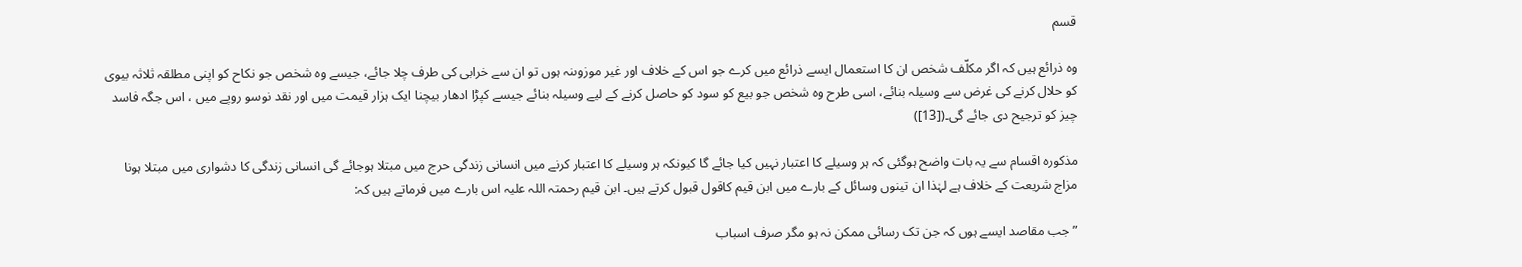قسم

وہ ذرائع ہیں کہ اگر مکلّف شخص ان کا استعمال ایسے ذرائع میں کرے جو اس کے خلاف اور غیر موزوںنہ ہوں تو ان سے خرابی کی طرف چلا جائے، جیسے وہ شخص جو نکاح کو اپنی مطلقہ ثلاثہ بیوی کو حلال کرنے کی غرض سے وسیلہ بنائے، اسی طرح وہ شخص جو بیع کو سود کو حاصل کرنے کے لیے وسیلہ بنائے جیسے کپڑا ادھار بیچنا ایک ہزار قیمت میں اور نقد نوسو روپے میں ، اس جگہ فاسد چیز کو ترجیح دی جائے گی۔([13])

مذکورہ اقسام سے یہ بات واضح ہوگئی کہ ہر وسیلے کا اعتبار نہیں کیا جائے گا کیونکہ ہر وسیلے کا اعتبار کرنے میں انسانی زندگی حرج میں مبتلا ہوجائے گی انسانی زندگی کا دشواری میں مبتلا ہونا مزاج شریعت کے خلاف ہے لہٰذا ان تینوں وسائل کے بارے میں ابن قیم کاقول قبول کرتے ہیں۔ ابن قیم رحمتہ اللہ علیہ اس بارے میں فرماتے ہیں کہ:

” جب مقاصد ایسے ہوں کہ جن تک رسائی ممکن نہ ہو مگر صرف اسباب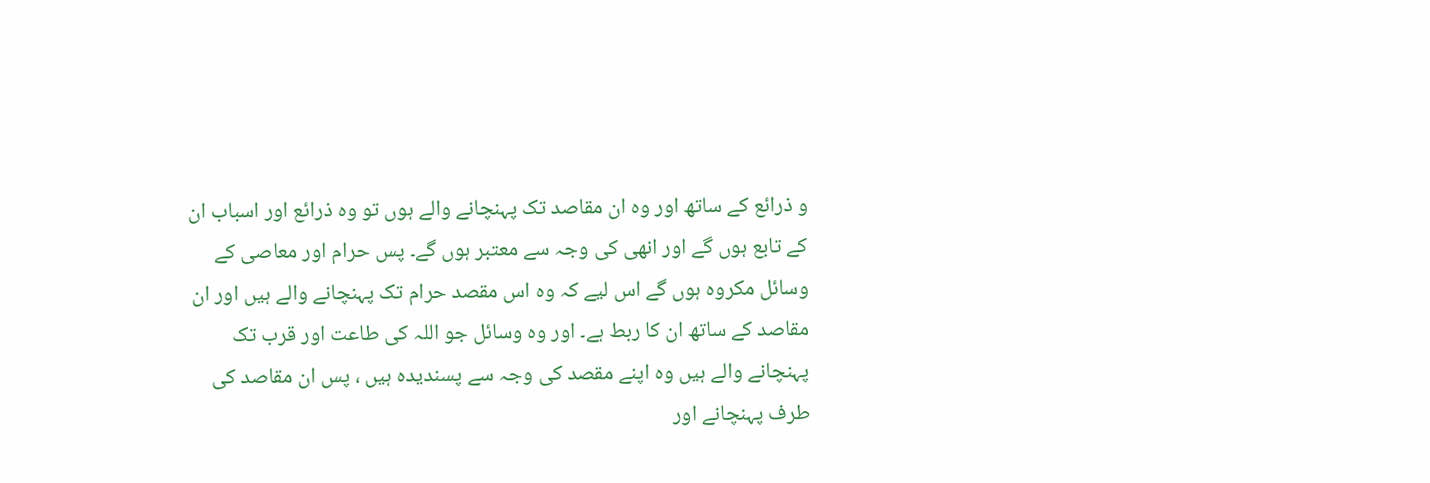و ذرائع کے ساتھ اور وہ ان مقاصد تک پہنچانے والے ہوں تو وہ ذرائع اور اسباب ان کے تابع ہوں گے اور انھی کی وجہ سے معتبر ہوں گے۔ پس حرام اور معاصی کے وسائل مکروہ ہوں گے اس لیے کہ وہ اس مقصد حرام تک پہنچانے والے ہیں اور ان مقاصد کے ساتھ ان کا ربط ہے۔ اور وہ وسائل جو اللہ کی طاعت اور قرب تک پہنچانے والے ہیں وہ اپنے مقصد کی وجہ سے پسندیدہ ہیں ، پس ان مقاصد کی طرف پہنچانے اور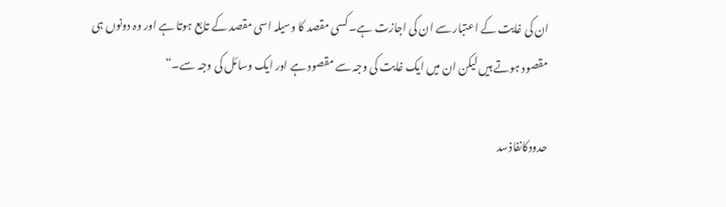ان کی غایت کے اعتبار سے ان کی اجازت ہے۔ کسی مقصد کا وسیلہ اسی مقصد کے تابع ہوتا ہے اور وہ دونوں ہی مقصود ہوتے ہیں لیکن ان میں ایک غایت کی وجہ سے مقصود ہے اور ایک وسائل کی وجہ سے۔“

حدودکانفاذسد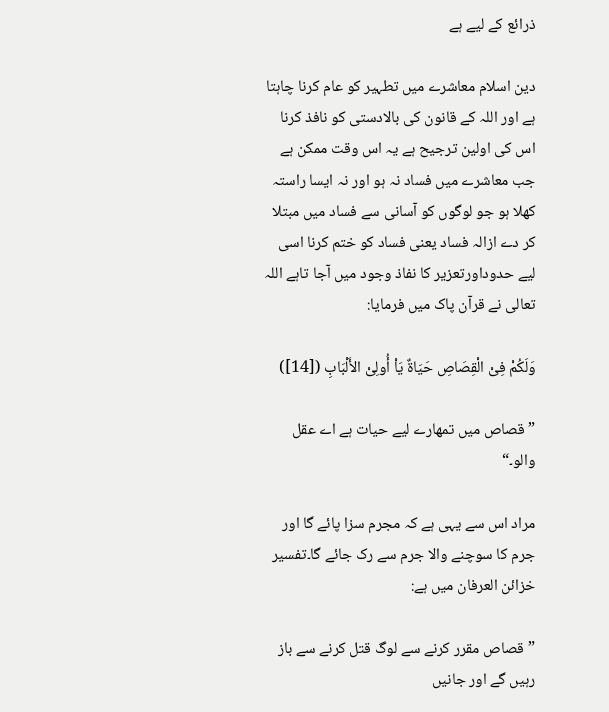ذرائع کے لیے ہے

دین اسلام معاشرے میں تطہیر کو عام کرنا چاہتا ہے اور اللہ کے قانون کی بالادستی کو نافذ کرنا اس کی اولین ترجیح ہے یہ اس وقت ممکن ہے جب معاشرے میں فساد نہ ہو اور نہ ایسا راستہ کھلا ہو جو لوگوں کو آسانی سے فساد میں مبتلا کر دے ازالہ فساد یعنی فساد کو ختم کرنا اسی لیے حدوداورتعزیر کا نفاذ وجود میں آجا تاہے اللہ تعالی نے قرآن پاک میں فرمایا:

وَلَکُمْ فِیْ الْقِصَاصِ حَیَاۃٌ یَاْ أُولِیْ الأَلْبَابِ ([14])

”قصاص میں تمھارے لیے حیات ہے اے عقل والو۔“

مراد اس سے یہی ہے کہ مجرم سزا پائے گا اور جرم کا سوچنے والا جرم سے رک جائے گا۔تفسیر خزائن العرفان میں ہے:

”قصاص مقرر کرنے سے لوگ قتل کرنے سے باز رہیں گے اور جانیں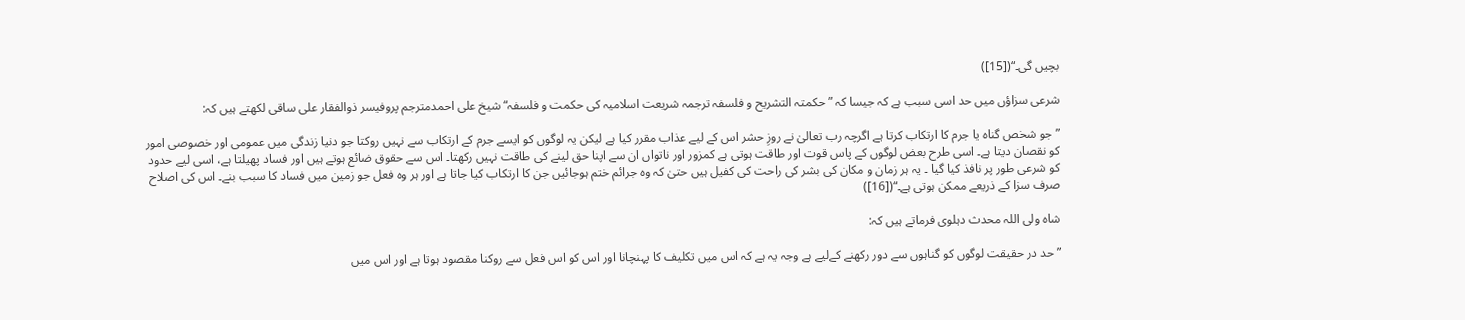بچیں گی۔“([15])

شرعی سزاؤں میں حد اسی سبب ہے کہ جیسا کہ ”حکمتہ التشریح و فلسفہ ترجمہ شریعت اسلامیہ کی حکمت و فلسفہ“ شیخ علی احمدمترجم پروفیسر ذوالفقار علی ساقی لکھتے ہیں کہ:

”جو شخص گناہ یا جرم کا ارتکاب کرتا ہے اگرچہ رب تعالیٰ نے روزِ حشر اس کے لیے عذاب مقرر کیا ہے لیکن یہ لوگوں کو ایسے جرم کے ارتکاب سے نہیں روکتا جو دنیا زندگی میں عمومی اور خصوصی امور کو نقصان دیتا ہے۔ اسی طرح بعض لوگوں کے پاس قوت اور طاقت ہوتی ہے کمزور اور ناتواں ان سے اپنا حق لینے کی طاقت نہیں رکھتا۔ اس سے حقوق ضائع ہوتے ہیں اور فساد پھیلتا ہے، اسی لیے حدود کو شرعی طور پر نافذ کیا گیا ۔ یہ ہر زمان و مکان کی بشر کی راحت کی کفیل ہیں حتیٰ کہ وہ جرائم ختم ہوجائیں جن کا ارتکاب کیا جاتا ہے اور ہر وہ فعل جو زمین میں فساد کا سبب بنے۔ اس کی اصلاح صرف سزا کے ذریعے ممکن ہوتی ہے۔“([16])

شاہ ولی اللہ محدث دہلوی فرماتے ہیں کہ:

”حد در حقیقت لوگوں کو گناہوں سے دور رکھنے کےلیے ہے وجہ یہ ہے کہ اس میں تکلیف کا پہنچانا اور اس کو اس فعل سے روکنا مقصود ہوتا ہے اور اس میں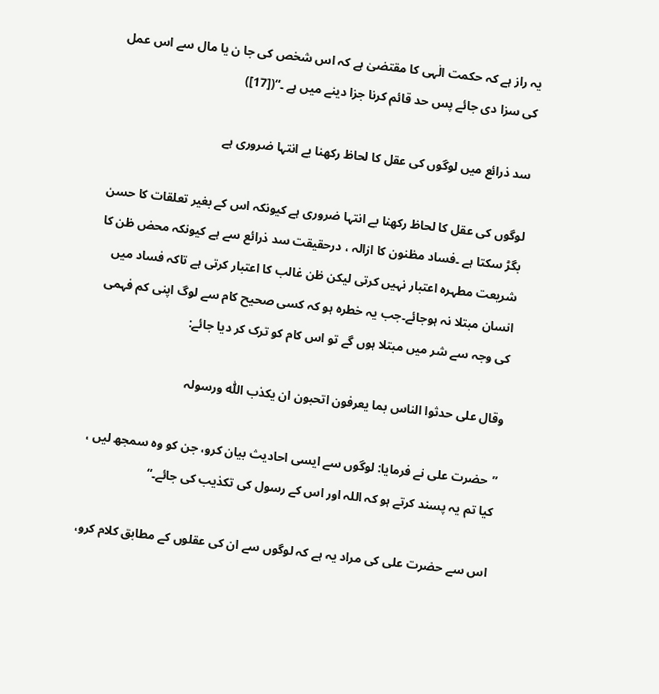یہ راز ہے کہ حکمت الٰہی کا مقتضیٰ ہے کہ اس شخص کی جا ن یا مال سے اس عمل کی سزا دی جائے پس حد قائم کرنا جزا دینے میں ہے ۔“([17])

سد ذرائع میں لوگوں کی عقل کا لحاظ رکھنا بے انتہا ضروری ہے

لوگوں کی عقل کا لحاظ رکھنا بے انتہا ضروری ہے کیونکہ اس کے بغیر تعلقات کا حسن بگڑ سکتا ہے ۔فساد مظنون کا ازالہ ، درحقیقت سد ذرائع سے ہے کیونکہ محض ظن کا شریعت مطہرہ اعتبار نہیں کرتی لیکن ظن غالب کا اعتبار کرتی ہے تاکہ فساد میں انسان مبتلا نہ ہوجائے۔جب یہ خطرہ ہو کہ کسی صحیح کام سے لوگ اپنی کم فہمی کی وجہ سے شر میں مبتلا ہوں گے تو اس کام کو ترک کر دیا جائے:

وقال علی حدثوا الناس بما یعرفون اتحبون ان یکذب اللّٰہ ورسولہ

”حضرت علی نے فرمایا: لوگوں سے ایسی احادیث بیان کرو، جن کو وہ سمجھ لیں ، کیا تم یہ پسند کرتے ہو کہ اللہ اور اس کے رسول کی تکذیب کی جائے۔“

اس سے حضرت علی کی مراد یہ ہے کہ لوگوں سے ان کی عقلوں کے مطابق کلام کرو،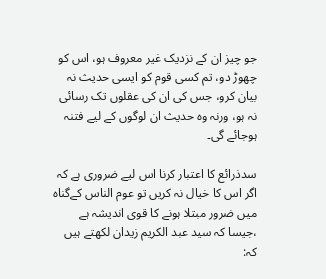جو چیز ان کے نزدیک غیر معروف ہو، اس کو چھوڑ دو، تم کسی قوم کو ایسی حدیث نہ بیان کرو، جس کی ان کی عقلوں تک رسائی نہ ہو، ورنہ وہ حدیث ان لوگوں کے لیے فتنہ ہوجائے گی۔

سدذرائع کا اعتبار کرنا اس لیے ضروری ہے کہ اگر اس کا خیال نہ کریں تو عوم الناس کےگناہ میں ضرور مبتلا ہونے کا قوی اندیشہ ہے ،جیسا کہ سید عبد الکریم زیدان لکھتے ہیں کہ: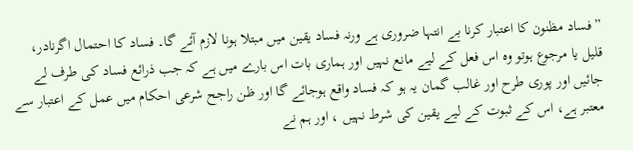”فساد مظنون کا اعتبار کرنا بے انتہا ضروری ہے ورنہ فساد یقین میں مبتلا ہونا لازم آئے گا۔ فساد کا احتمال اگرنادر، قلیل یا مرجوع ہوتو وہ اس فعل کے لیے مانع نہیں اور ہماری بات اس بارے میں ہے کہ جب ذرائع فساد کی طرف لے جائیں اور پوری طرح اور غالب گمان یہ ہو کہ فساد واقع ہوجائے گا اور ظن راجح شرعی احکام میں عمل کے اعتبار سے معتبر ہے، اس کے ثبوت کے لیے یقین کی شرط نہیں ، اور ہم نے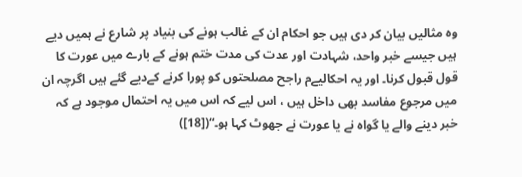وہ مثالیں بیان کر دی ہیں جو احکام ان کے غالب ہونے کی بنیاد پر شارع نے ہمیں دیے ہیں جیسے خبر واحد، شہادت اور عدت کی مدت ختم ہونے کے بارے میں عورت کا قول قبول کرنا۔ اور یہ احکالیےم راجح مصلحتوں کو پورا کرنے کےدیے گئے ہیں اگرچہ ان میں مرجوع مفاسد بھی داخل ہیں ، اس لیے کہ اس میں یہ احتمال موجود ہے کہ خبر دینے والے یا گواہ نے یا عورت نے جھوٹ کہا ہو۔“([18])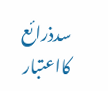سدذرائع کااعتبار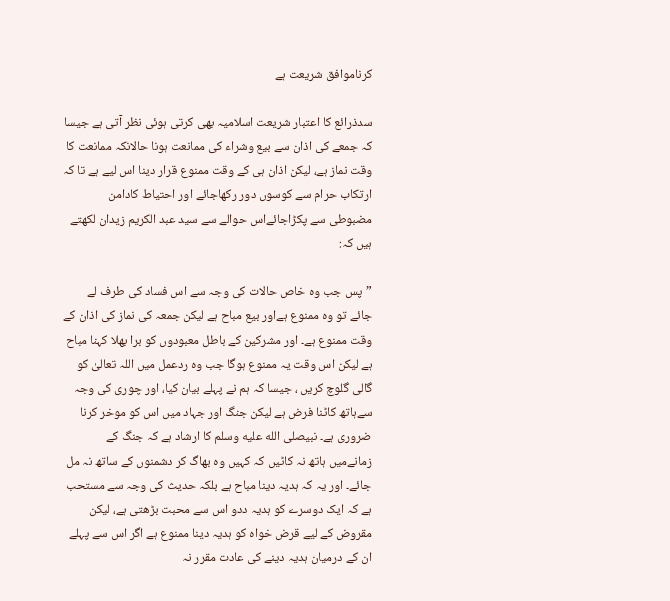کرناموافق شریعت ہے

سدذرائع کا اعتبار شریعت اسلامیہ بھی کرتی ہوئی نظر آتی ہے جیسا کہ جمعے کی اذان سے بیع وشراء کی ممانعت ہونا حالانکہ ممانعت کا وقت نماز ہے، لیکن اذان ہی کے وقت ممنوع قرار دینا اس لیے ہے تا کہ ارتکاب حرام سے کوسوں دور رکھاجائے اور احتیاط کادامن مضبوطی سے پکڑاجائےاس حوالے سے سید عبد الکریم زیدان لکھتے ہیں کہ:

”پس جب وہ خاص حالات کی وجہ سے اس فساد کی طرف لے جائے تو وہ ممنوع ہےاور بیع مباح ہے لیکن جمعہ کی نماز کی اذان کے وقت ممنوع ہے۔ اور مشرکین کے باطل معبودوں کو برا بھلا کہنا مباح ہے لیکن اس وقت یہ ممنوع ہوگا جب وہ ردعمل میں اللہ تعالیٰ کو گالی گلوچ کریں ، جیسا کہ ہم نے پہلے بیان کیا، اور چوری کی وجہ سےہاتھ کاٹنا فرض ہے لیکن جنگ اور جہاد میں اس کو موخر کرنا ضروری ہے۔ نبیصلى الله عليه وسلم کا ارشاد ہے کہ جنگ کے زمانےمیں ہاتھ نہ کاٹیں کہ کہیں وہ بھاگ کر دشمنوں کے ساتھ نہ مل جائے۔ اور یہ کہ ہدیہ دینا مباح ہے بلکہ حدیث کی وجہ سے مستحب ہے کہ ایک دوسرے کو ہدیہ ددو اس سے محبت بڑھتی ہے، لیکن مقروض کے لیے قرض خواہ کو ہدیہ دینا ممنوع ہے اگر اس سے پہلے ان کے درمیان ہدیہ دینے کی عادت مقرر نہ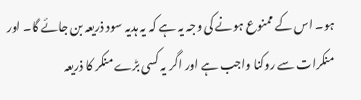ہو۔ اس کے ممنوع ہونے کی وجہ یہ ہے کہ یہ ہدیہ سود ذریعہ بن جائے گا۔ اور منکرات سے روکنا واجب ہے اور اگر یہ کسی بڑے منکر کا ذریعہ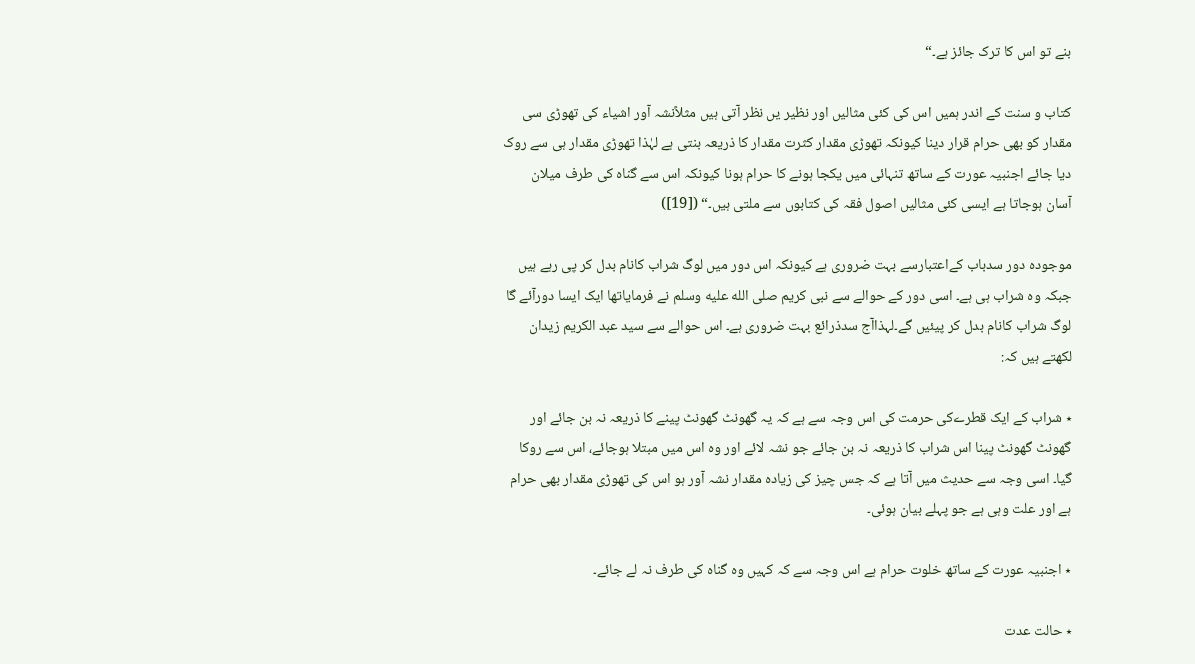بنے تو اس کا ترک جائز ہے۔“

کتاب و سنت کے اندر ہمیں اس کی کئی مثالیں اور نظیر یں نظر آتی ہیں مثلاًنشہ آور اشیاء کی تھوڑی سی مقدار کو بھی حرام قرار دینا کیونکہ تھوڑی مقدار کثرت مقدار کا ذریعہ بنتی ہے لہٰذا تھوڑی مقدار ہی سے روک دیا جائے اجنبیہ عورت کے ساتھ تنہائی میں یکجا ہونے کا حرام ہونا کیونکہ اس سے گناہ کی طرف میلان آسان ہوجاتا ہے ایسی کئی مثالیں اصول فقہ کی کتابوں سے ملتی ہیں۔“ ([19])

موجودہ دور سدباب کےاعتبارسے بہت ضروری ہے کیونکہ اس دور میں لوگ شراب کانام بدل کر پی رہے ہیں جبکہ وہ شراب ہی ہے۔ اسی دور کے حوالے سے نبی کریم صلى الله عليه وسلم نے فرمایاتھا ایک ایسا دورآئے گا لوگ شراب کانام بدل کر پیئیں گے۔لہذاآج سدذرائع بہت ضروری ہے۔ اس حوالے سے سید عبد الکریم زیدان لکھتے ہیں کہ:

٭ شراب کے ایک قطرےکی حرمت کی اس وجہ سے ہے کہ یہ گھونٹ گھونٹ پینے کا ذریعہ نہ بن جائے اور گھونٹ گھونٹ پینا اس شراب کا ذریعہ نہ بن جائے جو نشہ لائے اور وہ اس میں مبتلا ہوجائے، اس سے روکا گیا۔ اسی وجہ سے حدیث میں آتا ہے کہ جس چیز کی زیادہ مقدار نشہ آور ہو اس کی تھوڑی مقدار بھی حرام ہے اور علت وہی ہے جو پہلے بیان ہوئی۔

٭ اجنبیہ عورت کے ساتھ خلوت حرام ہے اس وجہ سے کہ کہیں وہ گناہ کی طرف نہ لے جائے۔

٭ حالت عدت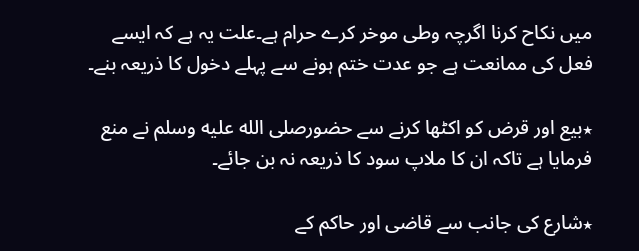میں نکاح کرنا اگرچہ وطی موخر کرے حرام ہے۔علت یہ ہے کہ ایسے فعل کی ممانعت ہے جو عدت ختم ہونے سے پہلے دخول کا ذریعہ بنے۔

٭بیع اور قرض کو اکٹھا کرنے سے حضورصلى الله عليه وسلم نے منع فرمایا ہے تاکہ ان کا ملاپ سود کا ذریعہ نہ بن جائے۔

٭شارع کی جانب سے قاضی اور حاکم کے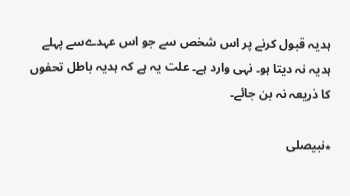ہدیہ قبول کرنے پر اس شخص سے جو اس عہدےسے پہلے ہدیہ نہ دیتا ہو۔ نہی وارد ہے۔ علت یہ ہے کہ ہدیہ باطل تحفوں کا ذریعہ نہ بن جائے۔

٭نبیصلى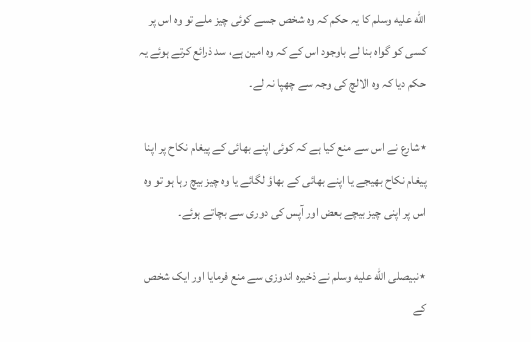الله عليه وسلم کا یہ حکم کہ وہ شخص جسے کوئی چیز ملے تو وہ اس پر کسی کو گواہ بنا لے باوجود اس کے کہ وہ امین ہے، سد ذرائع کرتے ہوئے یہ حکم دیا کہ وہ الالچ کی وجہ سے چھپا نہ لے۔

٭شارع نے اس سے منع کیا ہے کہ کوئی اپنے بھائی کے پیغام نکاح پر اپنا پیغام نکاح بھیجے یا اپنے بھائی کے بھاؤ لگائے یا وہ چیز بیچ رہا ہو تو وہ اس پر اپنی چیز بیچے بعض اور آپس کی دوری سے بچاتے ہوئے۔

٭نبیصلى الله عليه وسلم نے ذخیرہ اندوزی سے منع فرمایا اور ایک شخص کے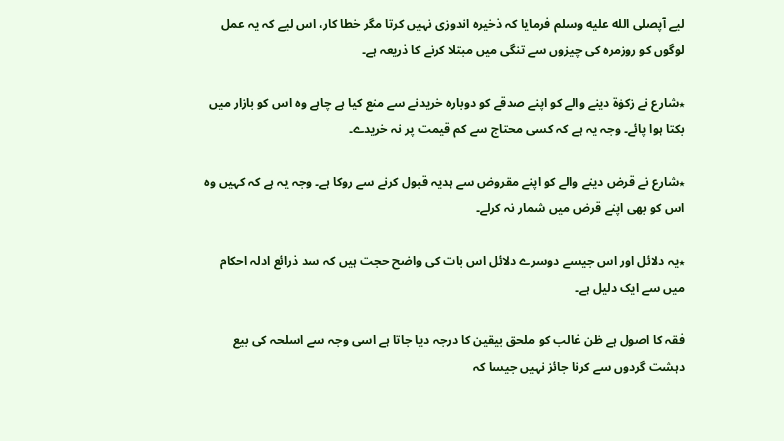لیے آپصلى الله عليه وسلم فرمایا کہ ذخیرہ اندوزی نہیں کرتا مگر خطا کار، اس لیے کہ یہ عمل لوگوں کو روزمرہ کی چیزوں سے تنگی میں مبتلا کرنے کا ذریعہ ہے۔

٭شارع نے زکوٰۃ دینے والے کو اپنے صدقے کو دوبارہ خریدنے سے منع کیا ہے چاہے وہ اس کو بازار میں بکتا ہوا پائے۔ وجہ یہ ہے کہ کسی محتاج سے کم قیمت پر نہ خریدے۔

٭شارع نے قرض دینے والے کو اپنے مقروض سے ہدیہ قبول کرنے سے روکا ہے۔ وجہ یہ ہے کہ کہیں وہ اس کو بھی اپنے قرض میں شمار نہ کرلے۔

٭یہ دلائل اور اس جیسے دوسرے دلائل اس بات کی واضح حجت ہیں کہ سد ذرائع ادلہ احکام میں سے ایک دلیل ہے۔

فقہ کا اصول ہے ظن غالب کو ملحق بیقین کا درجہ دیا جاتا ہے اسی وجہ سے اسلحہ کی بیع دہشت گردوں سے کرنا جائز نہیں جیسا کہ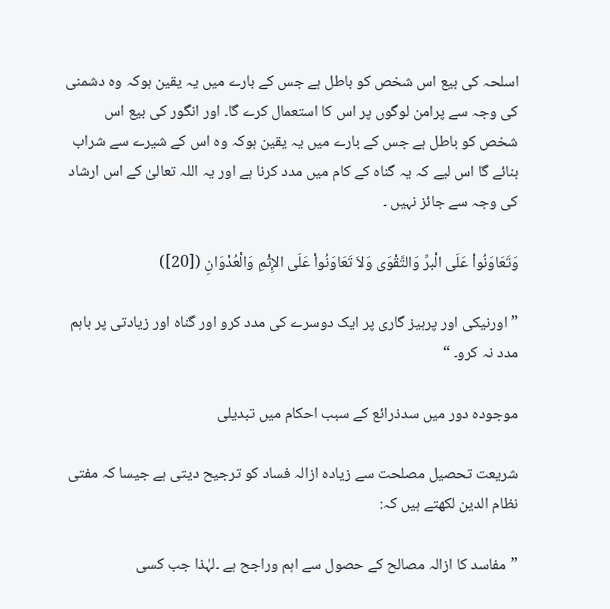اسلحہ کی بیع اس شخص کو باطل ہے جس کے بارے میں یہ یقین ہوکہ وہ دشمنی کی وجہ سے پرامن لوگوں پر اس کا استعمال کرے گا۔ اور انگور کی بیع اس شخص کو باطل ہے جس کے بارے میں یہ یقین ہوکہ وہ اس کے شیرے سے شراب بنائے گا اس لیے کہ یہ گناہ کے کام میں مدد کرنا ہے اور یہ اللہ تعالیٰ کے اس ارشاد کی وجہ سے جائز نہیں ۔

وَتَعَاوَنُواْ عَلَی الْبرِّ وَالتَّقْوَی وَلاَ تَعَاوَنُواْ عَلَی الإِثْمِ وَالْعُدْوَانِ ([20])

” اورنیکی اور پرہیز گاری پر ایک دوسرے کی مدد کرو اور گناہ اور زیادتی پر باہم مدد نہ کرو۔ “

موجودہ دور میں سدذرائع کے سبب احکام میں تبدیلی

شریعت تحصیل مصلحت سے زیادہ ازالہ فساد کو ترجیح دیتی ہے جیسا کہ مفتی نظام الدین لکھتے ہیں کہ:

”مفاسد کا ازالہ مصالح کے حصول سے اہم وراجح ہے ۔لہٰذا جب کسی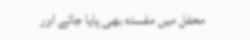محفل میں مفسدہ بھی پایا جائے اور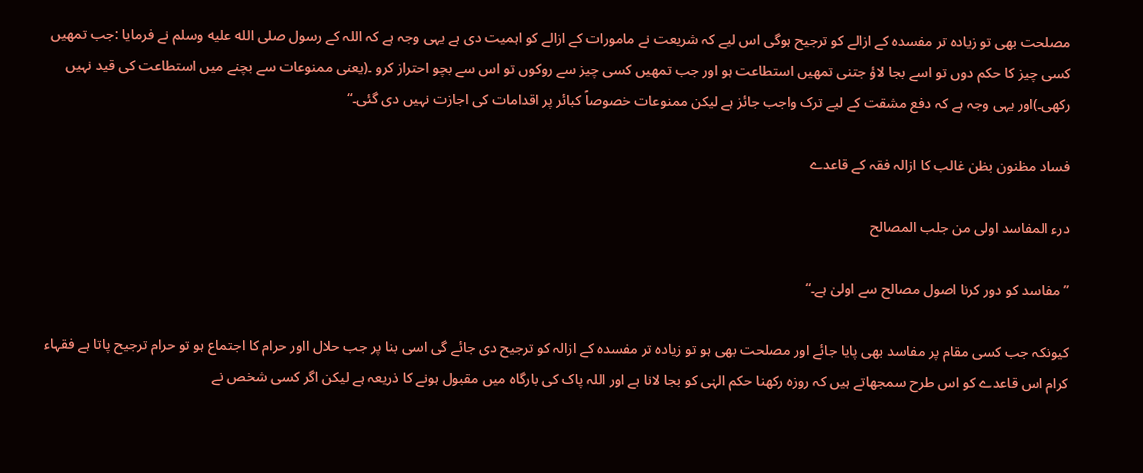مصلحت بھی تو زیادہ تر مفسدہ کے ازالے کو ترجیح ہوگی اس لیے کہ شریعت نے مامورات کے ازالے کو اہمیت دی ہے یہی وجہ ہے کہ اللہ کے رسول صلى الله عليه وسلم نے فرمایا :جب تمھیں کسی چیز کا حکم دوں تو اسے بجا لاؤ جتنی تمھیں استطاعت ہو اور جب تمھیں کسی چیز سے روکوں تو اس سے بچو احتراز کرو ۔(یعنی ممنوعات سے بچنے میں استطاعت کی قید نہیں رکھی۔)اور یہی وجہ ہے کہ دفع مشقت کے لیے ترک واجب جائز ہے لیکن ممنوعات خصوصاً کبائر پر اقدامات کی اجازت نہیں دی گئی۔“

فساد مظنون بظن غالب کا ازالہ فقہ کے قاعدے

درء المفاسد اولی من جلب المصالح

”مفاسد کو دور کرنا اصول مصالح سے اولیٰ ہے۔“

کیونکہ جب کسی مقام پر مفاسد بھی پایا جائے اور مصلحت بھی ہو تو زیادہ تر مفسدہ کے ازالہ کو ترجیح دی جائے گی اسی بنا پر جب حلال ااور حرام کا اجتماع ہو تو حرام ترجیح پاتا ہے فقہاء کرام اس قاعدے کو اس طرح سمجھاتے ہیں کہ روزہ رکھنا حکم الہٰی کو بجا لانا ہے اور اللہ پاک کی بارگاہ میں مقبول ہونے کا ذریعہ ہے لیکن اگر کسی شخص نے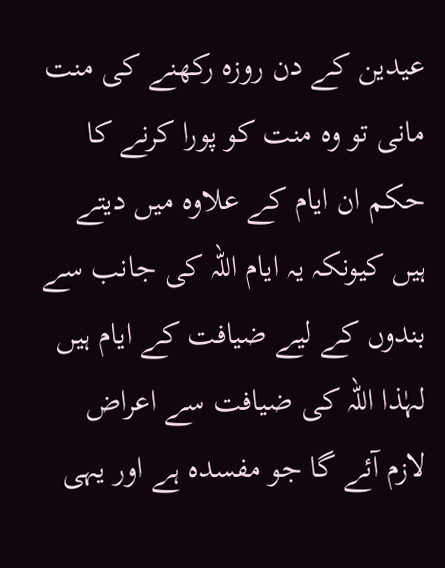عیدین کے دن روزہ رکھنے کی منت مانی تو وہ منت کو پورا کرنے کا حکم ان ایام کے علاوہ میں دیتے ہیں کیونکہ یہ ایام اللہ کی جانب سے بندوں کے لیے ضیافت کے ایام ہیں لہٰذا اللہ کی ضیافت سے اعراض لازم آئے گا جو مفسدہ ہے اور یہی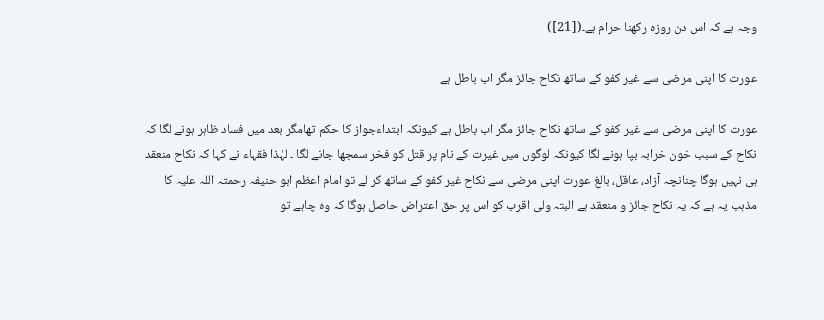وجہ ہے کہ اس دن روزہ رکھنا حرام ہے۔([21])

عورت کا اپنی مرضی سے غیر کفو کے ساتھ نکاح جائز مگر اب باطل ہے

عورت کا اپنی مرضی سے غیر کفو کے ساتھ نکاح جائز مگر اب باطل ہے کیونکہ ابتداءجواز کا حکم تھامگر بعد میں فساد ظاہر ہونے لگا کہ نکاح کے سبب خون خرابہ بپا ہونے لگا کیونکہ لوگوں میں غیرت کے نام پر قتل کو فخر سمجھا جانے لگا ۔ لہٰذا فقہاء نے کہا کہ نکاح منعقد ہی نہیں ہوگا چنانچہ آزاد، عاقل، بالغ عورت اپنی مرضی سے نکاح غیر کفو کے ساتھ کر لے تو امام اعظم ابو حنیفہ رحمتہ اللہ علیہ کا مذہب یہ ہے کہ یہ نکاح جائز و منعقد ہے البتہ ولی اقرب کو اس پر حق اعتراض حاصل ہوگا کہ وہ چاہے تو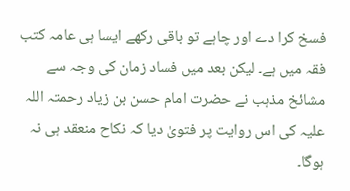فسخ کرا دے اور چاہے تو باقی رکھے ایسا ہی عامہ کتب فقہ میں ہے۔ لیکن بعد میں فساد زمان کی وجہ سے مشائخ مذہب نے حضرت امام حسن بن زیاد رحمتہ اللہ علیہ کی اس روایت پر فتویٰ دیا کہ نکاح منعقد ہی نہ ہوگا۔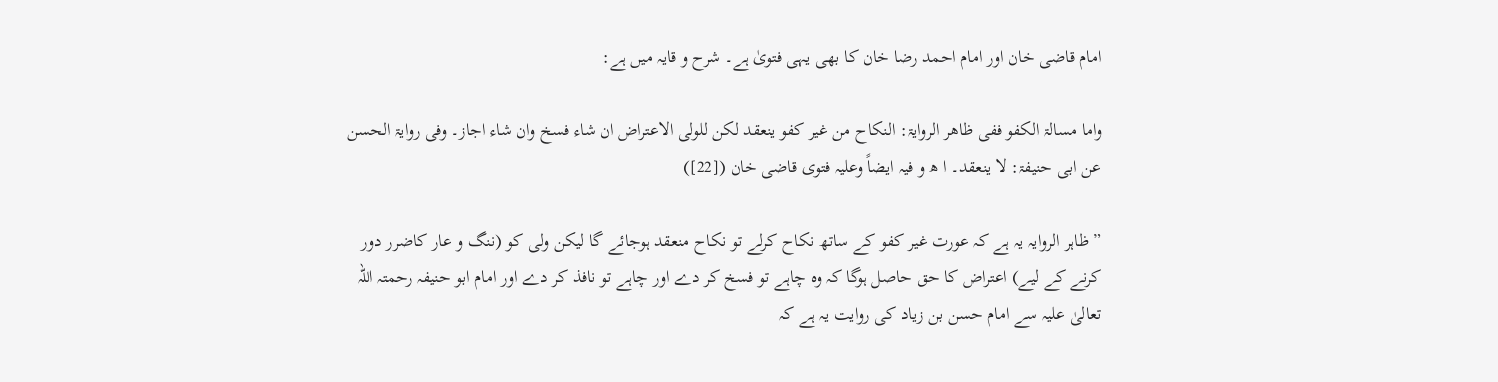امام قاضی خان اور امام احمد رضا خان کا بھی یہی فتویٰ ہے۔ شرح و قایہ میں ہے:

واما مسالۃ الکفو ففی ظاھر الروایۃ: النکاح من غیر کفو ینعقد لکن للولی الاعتراض ان شاء فسخ وان شاء اجاز۔ وفی روایۃ الحسن عن ابی حنیفۃ: لا ینعقد۔ ا ھ و فیہ ایضاً وعلیہ فتوی قاضی خان ([22])

” ظاہر الروایہ یہ ہے کہ عورت غیر کفو کے ساتھ نکاح کرلے تو نکاح منعقد ہوجائے گا لیکن ولی کو (ننگ و عار کاضرر دور کرنے کے لیے) اعتراض کا حق حاصل ہوگا کہ وہ چاہے تو فسخ کر دے اور چاہے تو نافذ کر دے اور امام ابو حنیفہ رحمتہ اللہ تعالیٰ علیہ سے امام حسن بن زیاد کی روایت یہ ہے کہ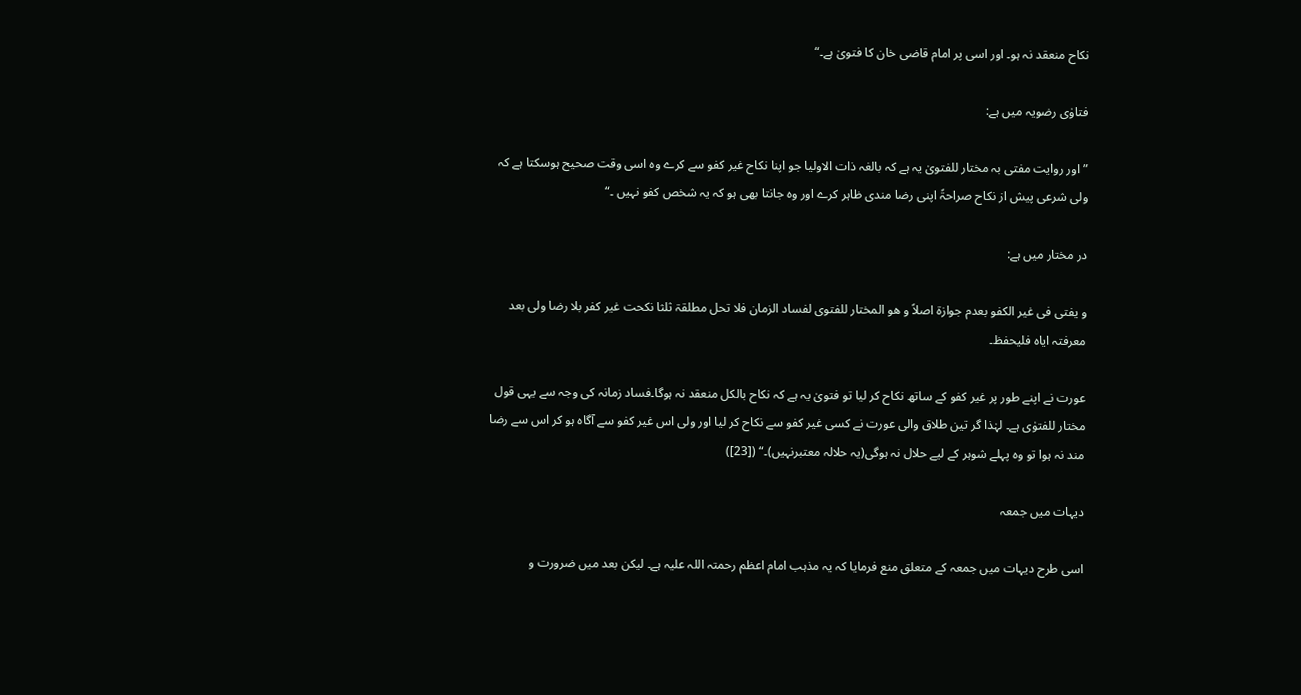نکاح منعقد نہ ہو۔ اور اسی پر امام قاضی خان کا فتویٰ ہے۔“

فتاوٰی رضویہ میں ہے:

”اور روایت مفتی بہ مختار للفتویٰ یہ ہے کہ بالغہ ذات الاولیا جو اپنا نکاح غیر کفو سے کرے وہ اسی وقت صحیح ہوسکتا ہے کہ ولی شرعی پیش از نکاح صراحۃً اپنی رضا مندی ظاہر کرے اور وہ جانتا بھی ہو کہ یہ شخص کفو نہیں ۔“

در مختار میں ہے:

و یفتی فی غیر الکفو بعدم جوازۃ اصلاً و ھو المختار للفتوی لفساد الزمان فلا تحل مطلقۃ ثلثا نکحت غیر کفر بلا رضا ولی بعد معرفتہ ایاہ فلیحفظ۔

عورت نے اپنے طور پر غیر کفو کے ساتھ نکاح کر لیا تو فتویٰ یہ ہے کہ نکاح بالکل منعقد نہ ہوگا۔فساد زمانہ کی وجہ سے یہی قول مختار للفتوٰی ہے۔ لہٰذا گر تین طلاق والی عورت نے کسی غیر کفو سے نکاح کر لیا اور ولی اس غیر کفو سے آگاہ ہو کر اس سے رضا مند نہ ہوا تو وہ پہلے شوہر کے لیے حلال نہ ہوگی(یہ حلالہ معتبرنہیں)۔“ ([23])

دیہات میں جمعہ

اسی طرح دیہات میں جمعہ کے متعلق منع فرمایا کہ یہ مذہب امام اعظم رحمتہ اللہ علیہ ہے۔ لیکن بعد میں ضرورت و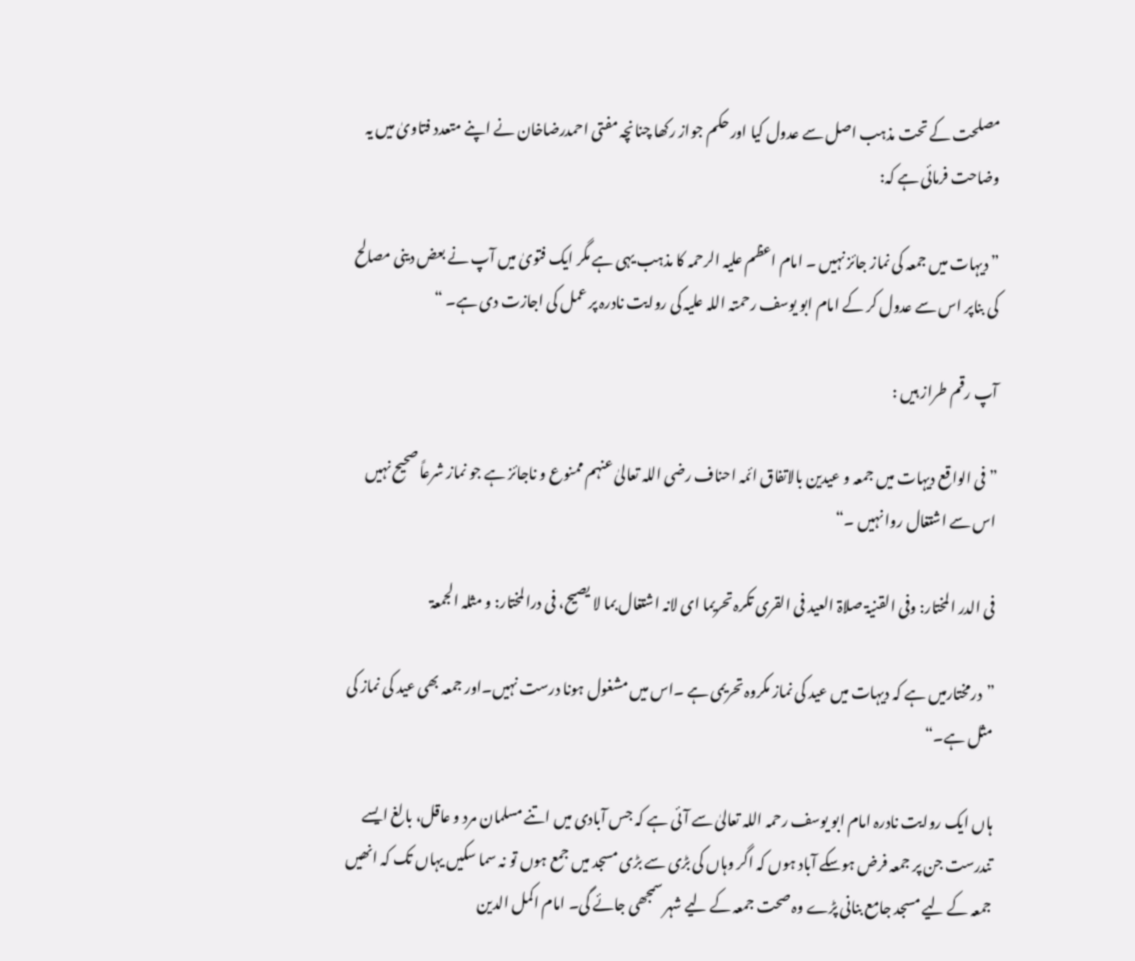مصلحت کے تحت مذہب اصل سے عدول کیا اور حکم جواز رکھا چنانچہ مفتی احمدرضاخان نے اپنے متعدد فتاویٰ میں یہ وضاحت فرمائی ہے کہ:

” دیہات میں جمعہ کی نماز جائز نہیں ۔ امام اعظم علیہ الرحمہ کا مذہب یہی ہے مگر ایک فتویٰ میں آپ نے بعض دینی مصالح کی بناپر اس سے عدول کر کے امام ابو یوسف رحمتہ اللہ علیہ کی روایت نادرہ پر عمل کی اجازت دی ہے۔ “

آپ رقم طراز ہیں :

”فی الواقع دیہات میں جمعہ و عیدین بالاتفاق ائمہ احناف رضی اللہ تعالیٰ عنہم ممنوع و ناجائز ہے جو نماز شرعاً صحیح نہیں اس سے اشتغال روا نہیں ۔“

فی الدر المختار: وفی القنیۃ صلاۃ العید فی القری تکرہ تحریما ای لانہ اشتغال بما لا یصیح، فی درالمختار: و مثلہ الجمعۃ

”درمختارمیں ہے کہ دیہات میں عید کی نماز مکروہ تحریمی ہے ۔اس میں مشغول ہونا درست نہیں۔اور جمعہ بھی عید کی نماز کی مثل ہے۔“

ہاں ایک روایت نادرہ امام ابو یوسف رحمہ اللہ تعالیٰ سے آئی ہے کہ جس آبادی میں اتنے مسلمان مرد و عاقل، بالغ ایسے تندرست جن پر جمعہ فرض ہوسکے آباد ہوں کہ اگر وہاں کی بڑی سے بڑی مسجد میں جمع ہوں تو نہ سما سکیں یہاں تک کہ انھیں جمعہ کے لیے مسجد جامع بنانی پڑے وہ صحت جمعہ کے لیے شہر سمجھی جائے گی۔ امام اکمل الدین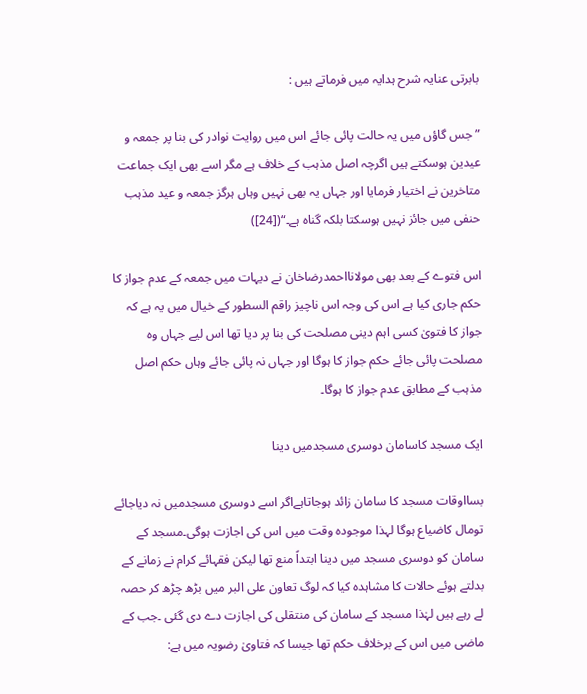بابرتی عنایہ شرح ہدایہ میں فرماتے ہیں :

”جس گاؤں میں یہ حالت پائی جائے اس میں روایت نوادر کی بنا پر جمعہ و عیدین ہوسکتے ہیں اگرچہ اصل مذہب کے خلاف ہے مگر اسے بھی ایک جماعت متاخرین نے اختیار فرمایا اور جہاں یہ بھی نہیں وہاں ہرگز جمعہ و عید مذہب حنفی میں جائز نہیں ہوسکتا بلکہ گناہ ہے۔“([24])

اس فتوے کے بعد بھی مولانااحمدرضاخان نے دیہات میں جمعہ کے عدم جواز کا حکم جاری کیا ہے اس کی وجہ اس ناچیز راقم السطور کے خیال میں یہ ہے کہ جواز کا فتویٰ کسی اہم دینی مصلحت کی بنا پر دیا تھا اس لیے جہاں وہ مصلحت پائی جائے حکم جواز کا ہوگا اور جہاں نہ پائی جائے وہاں حکم اصل مذہب کے مطابق عدم جواز کا ہوگا۔

ایک مسجد کاسامان دوسری مسجدمیں دینا

بسااوقات مسجد کا سامان زائد ہوجاتاہےاگر اسے دوسری مسجدمیں نہ دیاجائے تومال کاضیاع ہوگا لہذا موجودہ وقت میں اس کی اجازت ہوگی۔مسجد کے سامان کو دوسری مسجد میں دینا ابتداً منع تھا لیکن فقہائے کرام نے زمانے کے بدلتے ہوئے حالات کا مشاہدہ کیا کہ لوگ تعاون علی البر میں بڑھ چڑھ کر حصہ لے رہے ہیں لہٰذا مسجد کے سامان کی منتقلی کی اجازت دے دی گئی ۔جب کے ماضی میں اس کے برخلاف حکم تھا جیسا کہ فتاویٰ رضویہ میں ہے: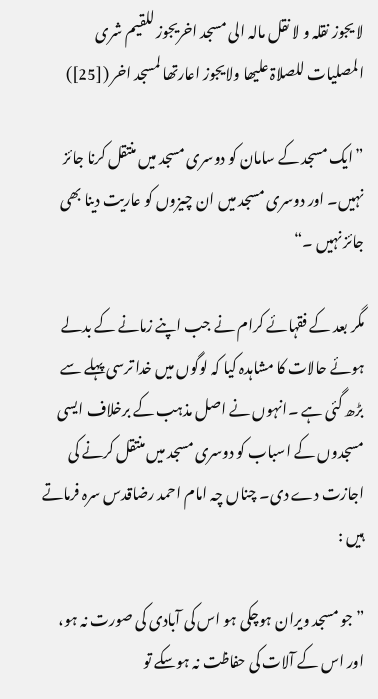لا یجوز نقلہ و لا نقل مالہ الی مسجد اخریجوز للقیم شری المصلیات للصلاۃ علیھا ولایجوز اعارتھا لمسجد اخر ([25])

”ایک مسجد کے سامان کو دوسری مسجد میں منتقل کرنا جائز نہیں۔ اور دوسری مسجد میں ان چیزوں کو عاریت دینا بھی جائز نہیں ۔“

مگر بعد کے فقہائے کرام نے جب اپنے زمانے کے بدلے ہوئے حالات کا مشاہدہ کیا کہ لوگوں میں خدا ترسی پہلے سے بڑھ گئی ہے ۔انہوں نے اصل مذہب کے برخلاف ایسی مسجدوں کے اسباب کو دوسری مسجد میں منتقل کرنے کی اجازت دے دی۔ چناں چہ امام احمد رضاقدس سرہ فرماتے ہیں :

”جو مسجد ویران ہوچکی ہو اس کی آبادی کی صورت نہ ہو، اور اس کے آلات کی حفاظت نہ ہوسکے تو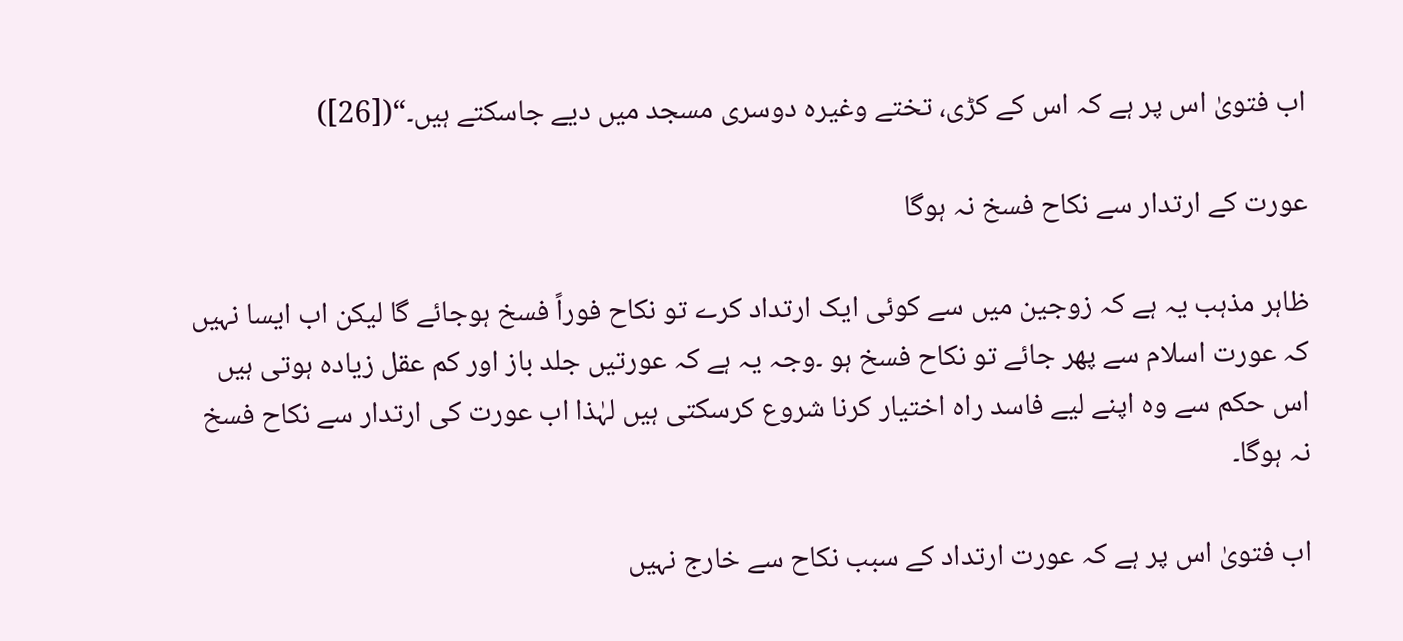اب فتویٰ اس پر ہے کہ اس کے کڑی، تختے وغیرہ دوسری مسجد میں دیے جاسکتے ہیں۔“([26])

عورت کے ارتدار سے نکاح فسخ نہ ہوگا

ظاہر مذہب یہ ہے کہ زوجین میں سے کوئی ایک ارتداد کرے تو نکاح فوراً فسخ ہوجائے گا لیکن اب ایسا نہیں کہ عورت اسلام سے پھر جائے تو نکاح فسخ ہو ۔وجہ یہ ہے کہ عورتیں جلد باز اور کم عقل زیادہ ہوتی ہیں اس حکم سے وہ اپنے لیے فاسد راہ اختیار کرنا شروع کرسکتی ہیں لہٰذا اب عورت کی ارتدار سے نکاح فسخ نہ ہوگا۔

اب فتویٰ اس پر ہے کہ عورت ارتداد کے سبب نکاح سے خارج نہیں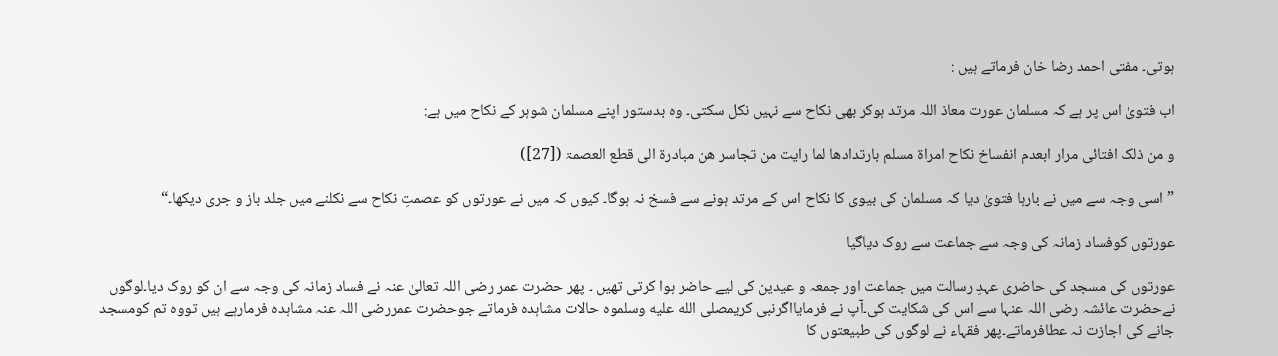ہوتی۔ مفتی احمد رضا خان فرماتے ہیں :

اب فتویٰ اس پر ہے کہ مسلمان عورت معاذ اللہ مرتد ہوکر بھی نکاح سے نہیں نکل سکتی۔ وہ بدستور اپنے مسلمان شوہر کے نکاح میں ہے:

و من ذلک افتائی مرار ابعدم انفساخ نکاح امراۃ مسلم بارتدادھا لما رایت من تجاسر ھن مبادرۃ الی قطع العصمۃ ([27])

”اسی وجہ سے میں نے بارہا فتویٰ دیا کہ مسلمان کی بیوی کا نکاح اس کے مرتد ہونے سے فسخ نہ ہوگا۔ کیوں کہ میں نے عورتوں کو عصمتِ نکاح سے نکلنے میں جلد باز و جری دیکھا۔“

عورتوں کوفساد زمانہ کی وجہ سے جماعت سے روک دیاگیا

عورتوں کی مسجد کی حاضری عہدِ رسالت میں جماعت اور جمعہ و عیدین کی لیے حاضر ہوا کرتی تھیں ۔ پھر حضرت عمر رضی اللہ تعالیٰ عنہ نے فساد زمانہ کی وجہ سے ان کو روک دیا۔لوگوں نےحضرت عائشہ رضی اللہ عنہا سے اس کی شکایت کی۔آپ نے فرمایااگرنبی کریمصلى الله عليه وسلموہ حالات مشاہدہ فرماتے جوحضرت عمررضی اللہ عنہ مشاہدہ فرمارہے ہیں تووہ تم کومسجد جانے کی اجازت نہ عطافرماتے۔پھر فقہاء نے لوگوں کی طبیعتوں کا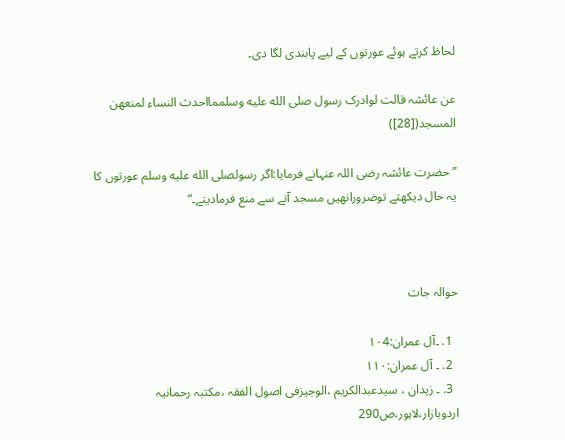لحاظ کرتے ہوئے عورتوں کے لیے پابندی لگا دی۔

عن عائشہ قالت لوادرک رسول صلى الله عليه وسلممااحدث النساء لمنعھن المسجد([28])

”حضرت عائشہ رضی اللہ عنہانے فرمایا:اگر رسولصلى الله عليه وسلم عورتوں کا یہ حال دیکھتے توضرورانھیں مسجد آنے سے منع فرمادیتے۔“



حوالہ جات

  1. ۔آل عمران:۱۰4
  2. ۔ آل عمران:۱۱۰
  3. ۔ زیدان ، سیدعبدالکریم ،الوجیزفی اصول الفقہ ،مکتبہ رحمانیہ اردوبازار،لاہور،ص290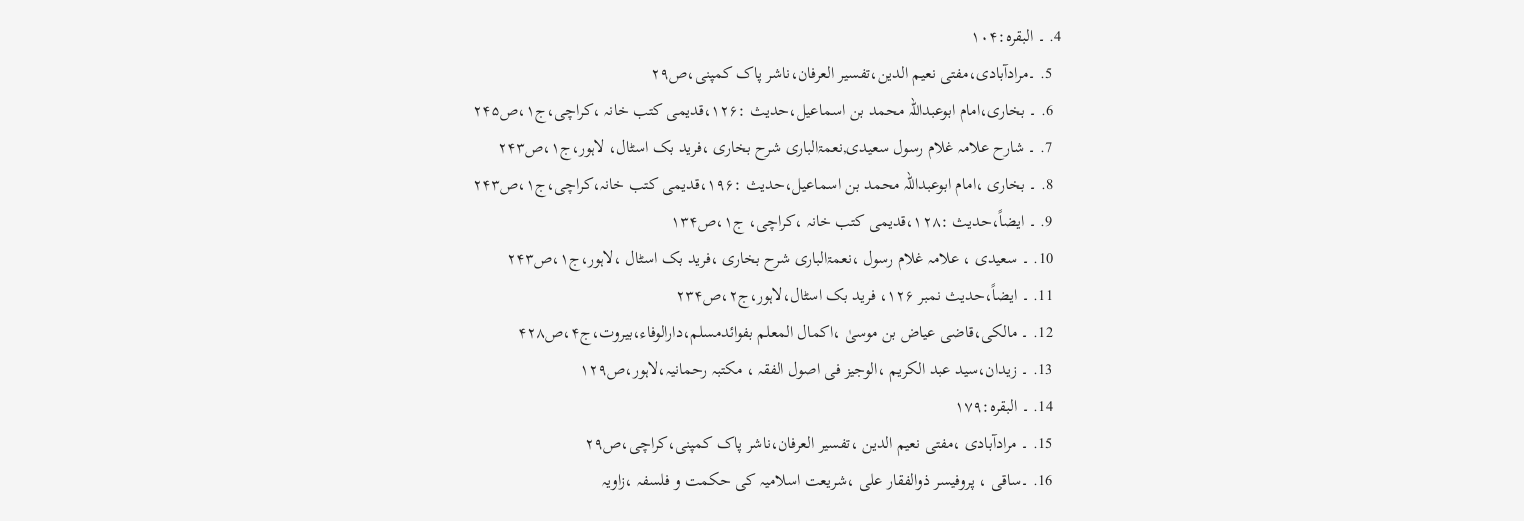4. ۔ البقرہ:۱۰۴
  5. ۔مرادآبادی،مفتی نعیم الدین،تفسیر العرفان،ناشر پاک کمپنی،ص۲۹
  6. ۔ بخاری،امام ابوعبداللہ محمد بن اسماعیل،حدیث :۱۲۶،قدیمی کتب خانہ ،کراچی،ج۱،ص۲۴۵
  7. ۔ شارح علامہ غلام رسول سعیدی,نعمۃالباری شرح بخاری ،فرید بک اسٹال، لاہور،ج۱،ص۲۴۳
  8. ۔ بخاری ،امام ابوعبداللہ محمد بن اسماعیل،حدیث :۱۹۶،قدیمی کتب خانہ،کراچی،ج۱،ص۲۴۳
  9. ۔ ایضاً،حدیث :۱۲۸،قدیمی کتب خانہ ،کراچی، ج۱،ص۱۳۴
  10. ۔ سعیدی ، علامہ غلام رسول ،نعمۃالباری شرح بخاری ،فرید بک اسٹال ،لاہور،ج۱،ص۲۴۳
  11. ۔ ایضاً،حدیث نمبر ۱۲۶، فرید بک اسٹال،لاہور،ج۲،ص۲۳۴
  12. ۔ مالکی،قاضی عیاض بن موسیٰ ،اکمال المعلم بفوائدمسلم،دارالوفاء،بیروت،ج۴،ص۴۲۸
  13. ۔ زیدان،سید عبد الکریم ،الوجیز فی اصول الفقہ ، مکتبہ رحمانیہ،لاہور،ص۱۲۹
  14. ۔ البقرہ:۱۷۹
  15. ۔ مرادآبادی ،مفتی نعیم الدین ،تفسیر العرفان،ناشر پاک کمپنی،کراچی،ص۲۹
  16. ۔ساقی ، پروفیسر ذوالفقار علی ،شریعت اسلامیہ کی حکمت و فلسفہ ،زاویہ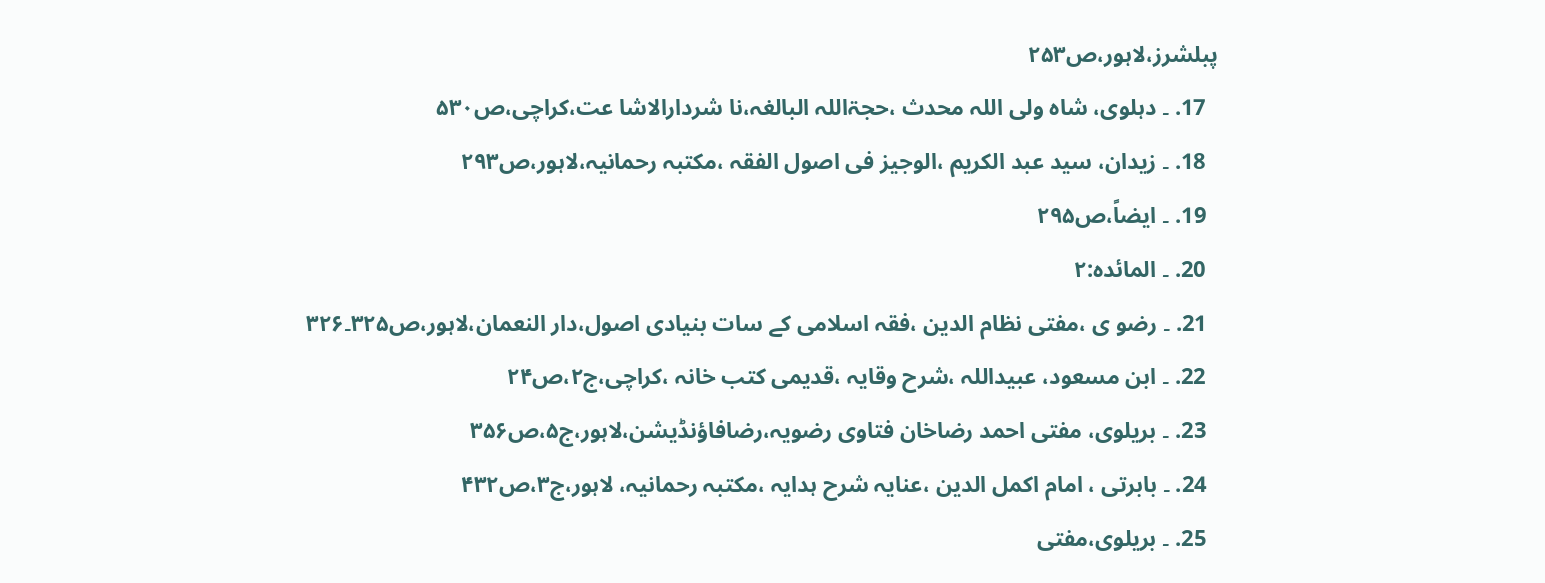پبلشرز،لاہور،ص۲۵۳
  17. ۔ دہلوی، شاہ ولی اللہ محدث ،حجۃاللہ البالغہ،نا شردارالاشا عت،کراچی،ص۵۳۰
  18. ۔ زیدان، سید عبد الکریم ،الوجیز فی اصول الفقہ ،مکتبہ رحمانیہ،لاہور،ص۲۹۳
  19. ۔ ایضاً،ص۲۹۵
  20. ۔ المائدہ:۲
  21. ۔ رضو ی ،مفتی نظام الدین ،فقہ اسلامی کے سات بنیادی اصول،دار النعمان،لاہور،ص۳۲۵۔۳۲۶
  22. ۔ ابن مسعود، عبیداللہ ،شرح وقایہ ،قدیمی کتب خانہ ،کراچی،ج۲،ص۲۴
  23. ۔ بریلوی، مفتی احمد رضاخان فتاوی رضویہ،رضافاؤنڈیشن،لاہور،ج۵،ص۳۵۶
  24. ۔ بابرتی ، امام اکمل الدین ،عنایہ شرح ہدایہ ،مکتبہ رحمانیہ، لاہور،ج۳،ص۴۳۲
  25. ۔ بریلوی،مفتی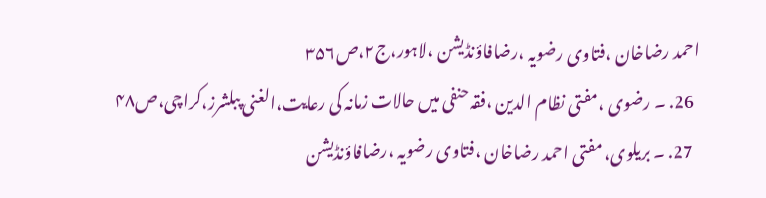احمد رضاخان ،فتاوی رضویہ ،رضافاؤنڈیشن ،لاہور،ج۲،ص۳۵۶
  26. ۔ رضوی ،مفتی نظام الدین ،فقہ حنفی میں حالات زمانہ کی رعایت،الغنی پبلشرز،کراچی،ص۴۸
  27. ۔ بریلوی، مفتی احمد رضاخان ،فتاوی رضویہ ،رضافاؤنڈیشن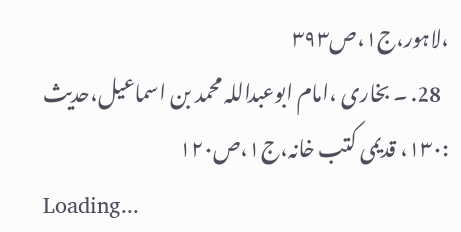،لاہور،ج۱،ص۳۹۳
  28. ۔ بخاری ،امام ابوعبداللہ محمد بن اسماعیل،حدیث :۱۳۰، قدیمی کتب خانہ،ج۱،ص۱۲۰
Loading...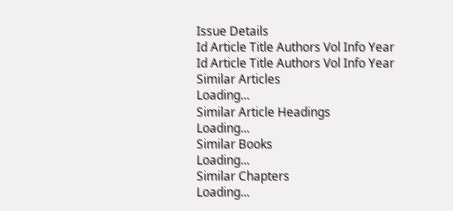Issue Details
Id Article Title Authors Vol Info Year
Id Article Title Authors Vol Info Year
Similar Articles
Loading...
Similar Article Headings
Loading...
Similar Books
Loading...
Similar Chapters
Loading...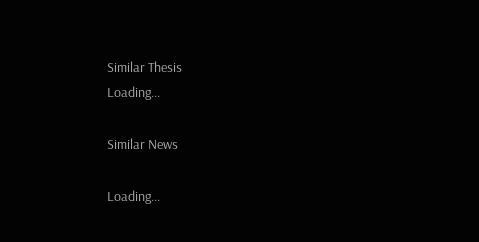Similar Thesis
Loading...

Similar News

Loading...